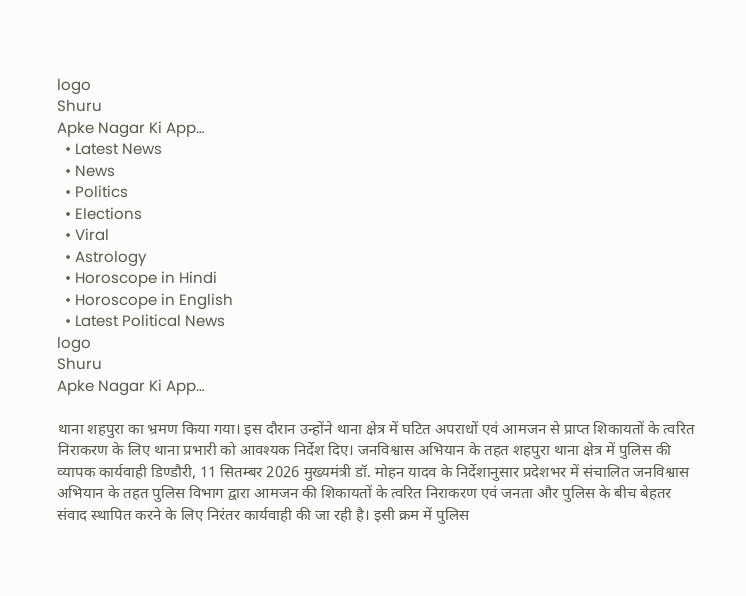logo
Shuru
Apke Nagar Ki App…
  • Latest News
  • News
  • Politics
  • Elections
  • Viral
  • Astrology
  • Horoscope in Hindi
  • Horoscope in English
  • Latest Political News
logo
Shuru
Apke Nagar Ki App…

थाना शहपुरा का भ्रमण किया गया। इस दौरान उन्होंने थाना क्षेत्र में घटित अपराधों एवं आमजन से प्राप्त शिकायतों के त्वरित निराकरण के लिए थाना प्रभारी को आवश्यक निर्देश दिए। जनविश्वास अभियान के तहत शहपुरा थाना क्षेत्र में पुलिस की व्यापक कार्यवाही डिण्डौरी, 11 सितम्बर 2026 मुख्यमंत्री डॉ. मोहन यादव के निर्देशानुसार प्रदेशभर में संचालित जनविश्वास अभियान के तहत पुलिस विभाग द्वारा आमजन की शिकायतों के त्वरित निराकरण एवं जनता और पुलिस के बीच बेहतर संवाद स्थापित करने के लिए निरंतर कार्यवाही की जा रही है। इसी क्रम में पुलिस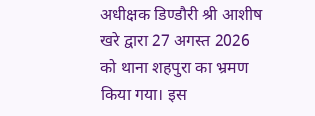अधीक्षक डिण्डौरी श्री आशीष खरे द्वारा 27 अगस्त 2026 को थाना शहपुरा का भ्रमण किया गया। इस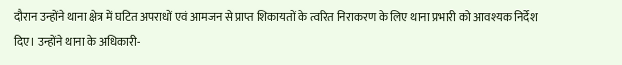दौरान उन्होंने थाना क्षेत्र में घटित अपराधों एवं आमजन से प्राप्त शिकायतों के त्वरित निराकरण के लिए थाना प्रभारी को आवश्यक निर्देश दिए। उन्होंने थाना के अधिकारी-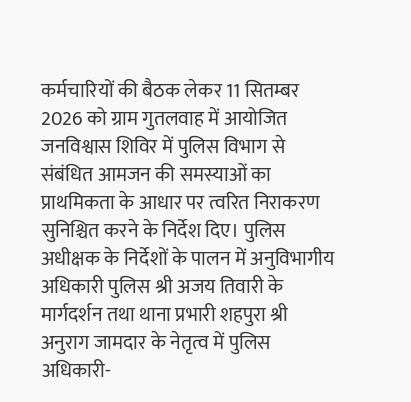कर्मचारियों की बैठक लेकर 11 सितम्बर 2026 को ग्राम गुतलवाह में आयोजित जनविश्वास शिविर में पुलिस विभाग से संबंधित आमजन की समस्याओं का प्राथमिकता के आधार पर त्वरित निराकरण सुनिश्चित करने के निर्देश दिए। पुलिस अधीक्षक के निर्देशों के पालन में अनुविभागीय अधिकारी पुलिस श्री अजय तिवारी के मार्गदर्शन तथा थाना प्रभारी शहपुरा श्री अनुराग जामदार के नेतृत्व में पुलिस अधिकारी-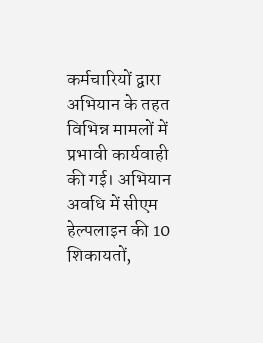कर्मचारियों द्वारा अभियान के तहत विभिन्न मामलों में प्रभावी कार्यवाही की गई। अभियान अवधि में सीएम हेल्पलाइन की 10 शिकायतों,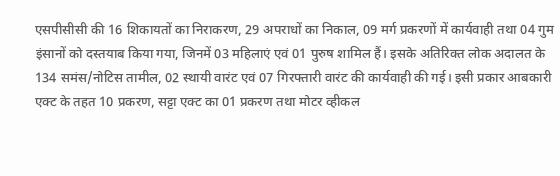एसपीसीसी की 16 शिकायतों का निराकरण, 29 अपराधों का निकाल, 09 मर्ग प्रकरणों में कार्यवाही तथा 04 गुम इंसानों को दस्तयाब किया गया, जिनमें 03 महिलाएं एवं 01 पुरुष शामिल हैं। इसके अतिरिक्त लोक अदालत के 134 समंस/नोटिस तामील, 02 स्थायी वारंट एवं 07 गिरफ्तारी वारंट की कार्यवाही की गई। इसी प्रकार आबकारी एक्ट के तहत 10 प्रकरण, सट्टा एक्ट का 01 प्रकरण तथा मोटर व्हीकल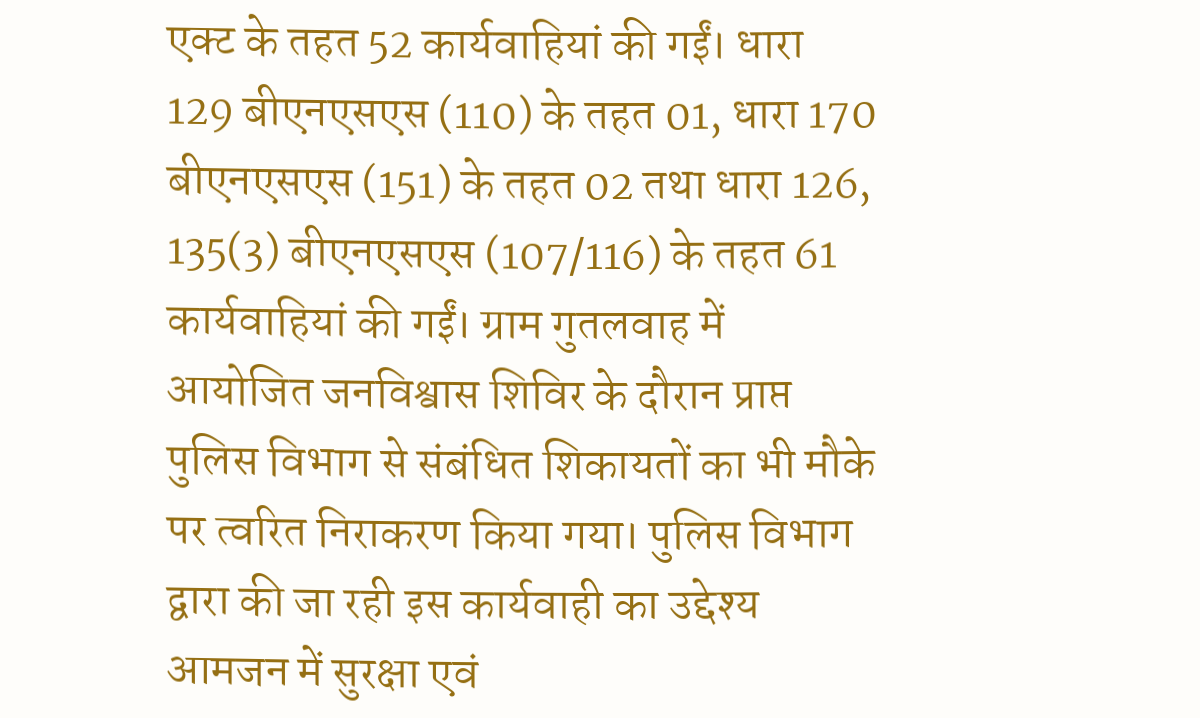एक्ट के तहत 52 कार्यवाहियां की गईं। धारा 129 बीएनएसएस (110) के तहत 01, धारा 170 बीएनएसएस (151) के तहत 02 तथा धारा 126, 135(3) बीएनएसएस (107/116) के तहत 61 कार्यवाहियां की गईं। ग्राम गुतलवाह में आयोजित जनविश्वास शिविर के दौरान प्राप्त पुलिस विभाग से संबंधित शिकायतों का भी मौके पर त्वरित निराकरण किया गया। पुलिस विभाग द्वारा की जा रही इस कार्यवाही का उद्देश्य आमजन में सुरक्षा एवं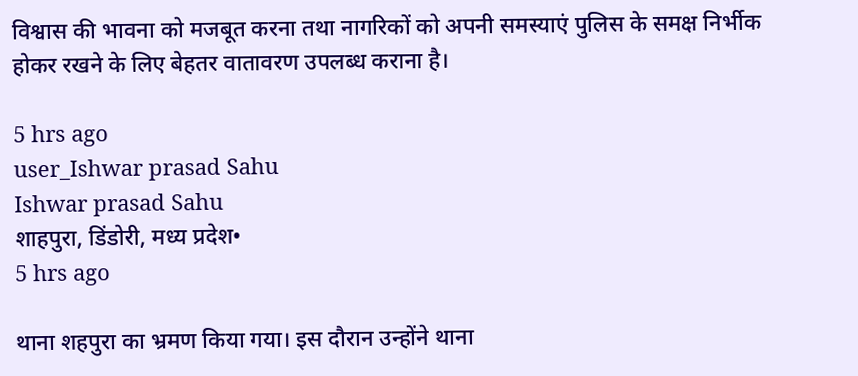विश्वास की भावना को मजबूत करना तथा नागरिकों को अपनी समस्याएं पुलिस के समक्ष निर्भीक होकर रखने के लिए बेहतर वातावरण उपलब्ध कराना है।

5 hrs ago
user_Ishwar prasad Sahu
Ishwar prasad Sahu
शाहपुरा, डिंडोरी, मध्य प्रदेश•
5 hrs ago

थाना शहपुरा का भ्रमण किया गया। इस दौरान उन्होंने थाना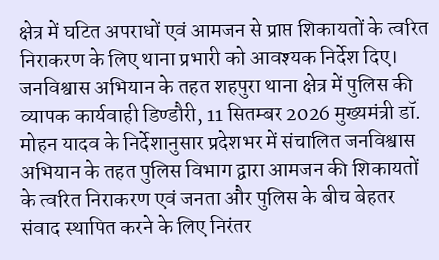क्षेत्र में घटित अपराधों एवं आमजन से प्राप्त शिकायतों के त्वरित निराकरण के लिए थाना प्रभारी को आवश्यक निर्देश दिए। जनविश्वास अभियान के तहत शहपुरा थाना क्षेत्र में पुलिस की व्यापक कार्यवाही डिण्डौरी, 11 सितम्बर 2026 मुख्यमंत्री डॉ. मोहन यादव के निर्देशानुसार प्रदेशभर में संचालित जनविश्वास अभियान के तहत पुलिस विभाग द्वारा आमजन की शिकायतों के त्वरित निराकरण एवं जनता और पुलिस के बीच बेहतर संवाद स्थापित करने के लिए निरंतर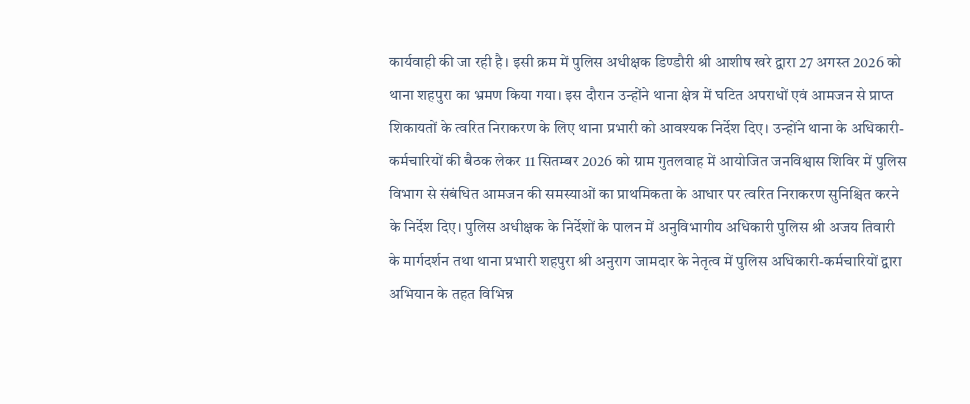कार्यवाही की जा रही है। इसी क्रम में पुलिस अधीक्षक डिण्डौरी श्री आशीष खरे द्वारा 27 अगस्त 2026 को थाना शहपुरा का भ्रमण किया गया। इस दौरान उन्होंने थाना क्षेत्र में घटित अपराधों एवं आमजन से प्राप्त शिकायतों के त्वरित निराकरण के लिए थाना प्रभारी को आवश्यक निर्देश दिए। उन्होंने थाना के अधिकारी-कर्मचारियों की बैठक लेकर 11 सितम्बर 2026 को ग्राम गुतलवाह में आयोजित जनविश्वास शिविर में पुलिस विभाग से संबंधित आमजन की समस्याओं का प्राथमिकता के आधार पर त्वरित निराकरण सुनिश्चित करने के निर्देश दिए। पुलिस अधीक्षक के निर्देशों के पालन में अनुविभागीय अधिकारी पुलिस श्री अजय तिवारी के मार्गदर्शन तथा थाना प्रभारी शहपुरा श्री अनुराग जामदार के नेतृत्व में पुलिस अधिकारी-कर्मचारियों द्वारा अभियान के तहत विभिन्न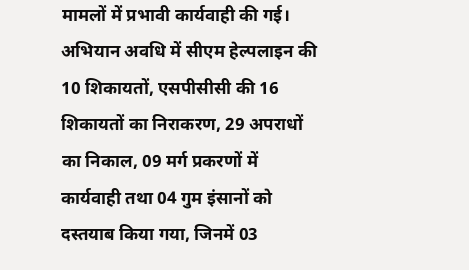मामलों में प्रभावी कार्यवाही की गई। अभियान अवधि में सीएम हेल्पलाइन की 10 शिकायतों, एसपीसीसी की 16 शिकायतों का निराकरण, 29 अपराधों का निकाल, 09 मर्ग प्रकरणों में कार्यवाही तथा 04 गुम इंसानों को दस्तयाब किया गया, जिनमें 03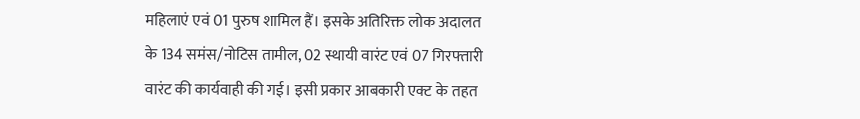महिलाएं एवं 01 पुरुष शामिल हैं। इसके अतिरिक्त लोक अदालत के 134 समंस/नोटिस तामील, 02 स्थायी वारंट एवं 07 गिरफ्तारी वारंट की कार्यवाही की गई। इसी प्रकार आबकारी एक्ट के तहत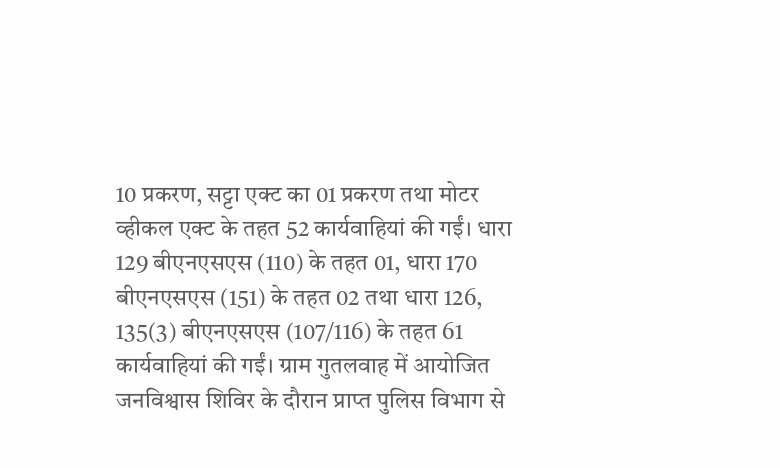10 प्रकरण, सट्टा एक्ट का 01 प्रकरण तथा मोटर व्हीकल एक्ट के तहत 52 कार्यवाहियां की गईं। धारा 129 बीएनएसएस (110) के तहत 01, धारा 170 बीएनएसएस (151) के तहत 02 तथा धारा 126, 135(3) बीएनएसएस (107/116) के तहत 61 कार्यवाहियां की गईं। ग्राम गुतलवाह में आयोजित जनविश्वास शिविर के दौरान प्राप्त पुलिस विभाग से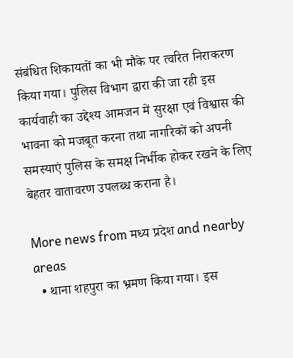संबंधित शिकायतों का भी मौके पर त्वरित निराकरण किया गया। पुलिस विभाग द्वारा की जा रही इस कार्यवाही का उद्देश्य आमजन में सुरक्षा एवं विश्वास की भावना को मजबूत करना तथा नागरिकों को अपनी समस्याएं पुलिस के समक्ष निर्भीक होकर रखने के लिए बेहतर वातावरण उपलब्ध कराना है।

More news from मध्य प्रदेश and nearby areas
  • थाना शहपुरा का भ्रमण किया गया। इस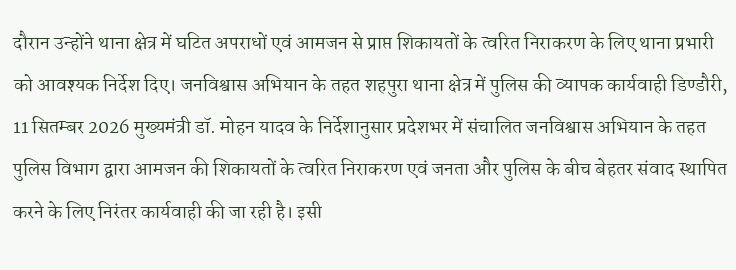दौरान उन्होंने थाना क्षेत्र में घटित अपराधों एवं आमजन से प्राप्त शिकायतों के त्वरित निराकरण के लिए थाना प्रभारी को आवश्यक निर्देश दिए। जनविश्वास अभियान के तहत शहपुरा थाना क्षेत्र में पुलिस की व्यापक कार्यवाही डिण्डौरी, 11 सितम्बर 2026 मुख्यमंत्री डॉ. मोहन यादव के निर्देशानुसार प्रदेशभर में संचालित जनविश्वास अभियान के तहत पुलिस विभाग द्वारा आमजन की शिकायतों के त्वरित निराकरण एवं जनता और पुलिस के बीच बेहतर संवाद स्थापित करने के लिए निरंतर कार्यवाही की जा रही है। इसी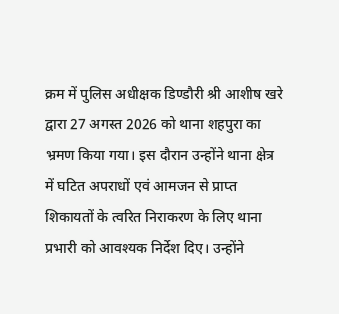क्रम में पुलिस अधीक्षक डिण्डौरी श्री आशीष खरे द्वारा 27 अगस्त 2026 को थाना शहपुरा का भ्रमण किया गया। इस दौरान उन्होंने थाना क्षेत्र में घटित अपराधों एवं आमजन से प्राप्त शिकायतों के त्वरित निराकरण के लिए थाना प्रभारी को आवश्यक निर्देश दिए। उन्होंने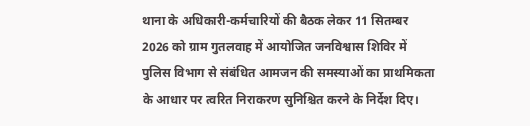थाना के अधिकारी-कर्मचारियों की बैठक लेकर 11 सितम्बर 2026 को ग्राम गुतलवाह में आयोजित जनविश्वास शिविर में पुलिस विभाग से संबंधित आमजन की समस्याओं का प्राथमिकता के आधार पर त्वरित निराकरण सुनिश्चित करने के निर्देश दिए।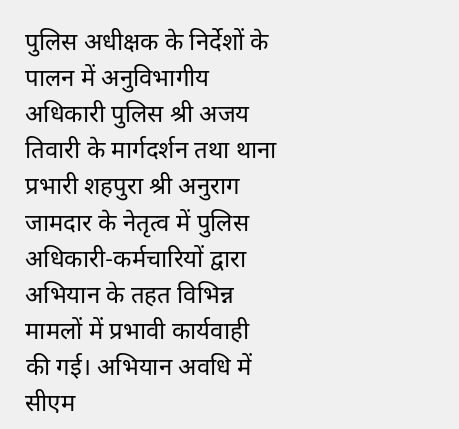पुलिस अधीक्षक के निर्देशों के पालन में अनुविभागीय अधिकारी पुलिस श्री अजय तिवारी के मार्गदर्शन तथा थाना प्रभारी शहपुरा श्री अनुराग जामदार के नेतृत्व में पुलिस अधिकारी-कर्मचारियों द्वारा अभियान के तहत विभिन्न मामलों में प्रभावी कार्यवाही की गई। अभियान अवधि में सीएम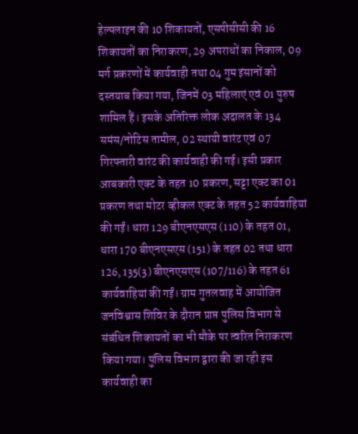हेल्पलाइन की 10 शिकायतों, एसपीसीसी की 16 शिकायतों का निराकरण, 29 अपराधों का निकाल, 09 मर्ग प्रकरणों में कार्यवाही तथा 04 गुम इंसानों को दस्तयाब किया गया, जिनमें 03 महिलाएं एवं 01 पुरुष शामिल हैं। इसके अतिरिक्त लोक अदालत के 134 समंस/नोटिस तामील, 02 स्थायी वारंट एवं 07 गिरफ्तारी वारंट की कार्यवाही की गई। इसी प्रकार आबकारी एक्ट के तहत 10 प्रकरण, सट्टा एक्ट का 01 प्रकरण तथा मोटर व्हीकल एक्ट के तहत 52 कार्यवाहियां की गईं। धारा 129 बीएनएसएस (110) के तहत 01, धारा 170 बीएनएसएस (151) के तहत 02 तथा धारा 126, 135(3) बीएनएसएस (107/116) के तहत 61 कार्यवाहियां की गईं। ग्राम गुतलवाह में आयोजित जनविश्वास शिविर के दौरान प्राप्त पुलिस विभाग से संबंधित शिकायतों का भी मौके पर त्वरित निराकरण किया गया। पुलिस विभाग द्वारा की जा रही इस कार्यवाही का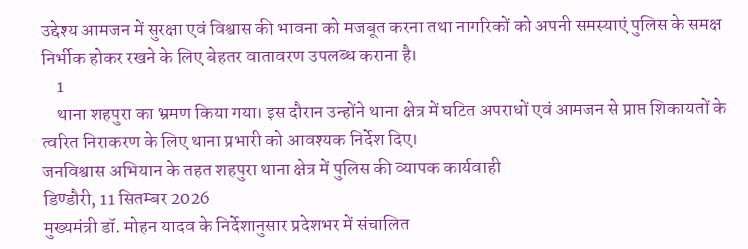उद्देश्य आमजन में सुरक्षा एवं विश्वास की भावना को मजबूत करना तथा नागरिकों को अपनी समस्याएं पुलिस के समक्ष निर्भीक होकर रखने के लिए बेहतर वातावरण उपलब्ध कराना है।
    1
    थाना शहपुरा का भ्रमण किया गया। इस दौरान उन्होंने थाना क्षेत्र में घटित अपराधों एवं आमजन से प्राप्त शिकायतों के त्वरित निराकरण के लिए थाना प्रभारी को आवश्यक निर्देश दिए।
जनविश्वास अभियान के तहत शहपुरा थाना क्षेत्र में पुलिस की व्यापक कार्यवाही
डिण्डौरी, 11 सितम्बर 2026
मुख्यमंत्री डॉ. मोहन यादव के निर्देशानुसार प्रदेशभर में संचालित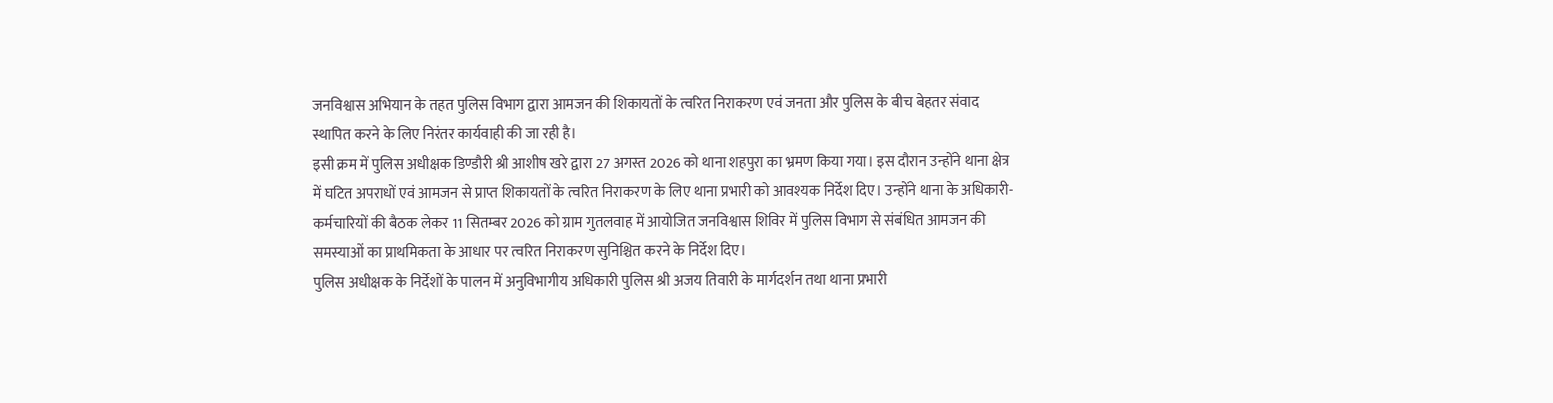जनविश्वास अभियान के तहत पुलिस विभाग द्वारा आमजन की शिकायतों के त्वरित निराकरण एवं जनता और पुलिस के बीच बेहतर संवाद स्थापित करने के लिए निरंतर कार्यवाही की जा रही है।
इसी क्रम में पुलिस अधीक्षक डिण्डौरी श्री आशीष खरे द्वारा 27 अगस्त 2026 को थाना शहपुरा का भ्रमण किया गया। इस दौरान उन्होंने थाना क्षेत्र में घटित अपराधों एवं आमजन से प्राप्त शिकायतों के त्वरित निराकरण के लिए थाना प्रभारी को आवश्यक निर्देश दिए। उन्होंने थाना के अधिकारी-कर्मचारियों की बैठक लेकर 11 सितम्बर 2026 को ग्राम गुतलवाह में आयोजित जनविश्वास शिविर में पुलिस विभाग से संबंधित आमजन की समस्याओं का प्राथमिकता के आधार पर त्वरित निराकरण सुनिश्चित करने के निर्देश दिए।
पुलिस अधीक्षक के निर्देशों के पालन में अनुविभागीय अधिकारी पुलिस श्री अजय तिवारी के मार्गदर्शन तथा थाना प्रभारी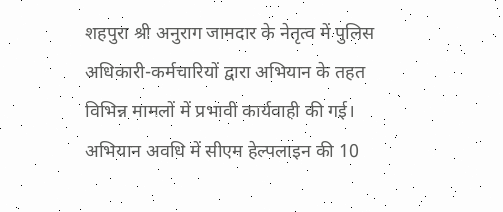शहपुरा श्री अनुराग जामदार के नेतृत्व में पुलिस अधिकारी-कर्मचारियों द्वारा अभियान के तहत विभिन्न मामलों में प्रभावी कार्यवाही की गई।
अभियान अवधि में सीएम हेल्पलाइन की 10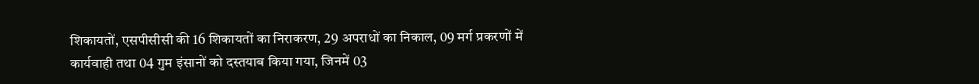शिकायतों, एसपीसीसी की 16 शिकायतों का निराकरण, 29 अपराधों का निकाल, 09 मर्ग प्रकरणों में कार्यवाही तथा 04 गुम इंसानों को दस्तयाब किया गया, जिनमें 03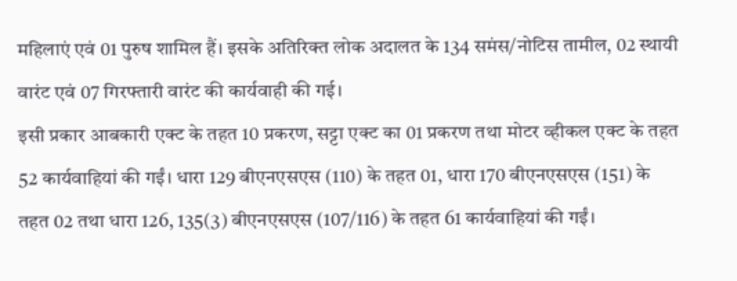महिलाएं एवं 01 पुरुष शामिल हैं। इसके अतिरिक्त लोक अदालत के 134 समंस/नोटिस तामील, 02 स्थायी वारंट एवं 07 गिरफ्तारी वारंट की कार्यवाही की गई।
इसी प्रकार आबकारी एक्ट के तहत 10 प्रकरण, सट्टा एक्ट का 01 प्रकरण तथा मोटर व्हीकल एक्ट के तहत 52 कार्यवाहियां की गईं। धारा 129 बीएनएसएस (110) के तहत 01, धारा 170 बीएनएसएस (151) के तहत 02 तथा धारा 126, 135(3) बीएनएसएस (107/116) के तहत 61 कार्यवाहियां की गईं।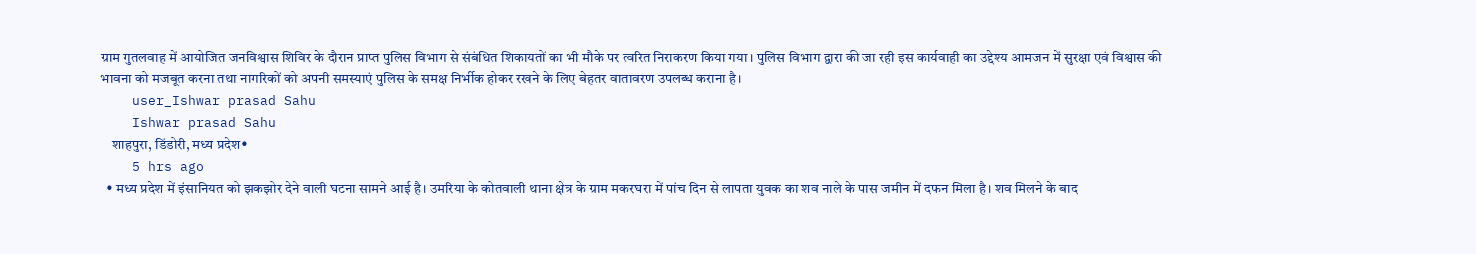ग्राम गुतलवाह में आयोजित जनविश्वास शिविर के दौरान प्राप्त पुलिस विभाग से संबंधित शिकायतों का भी मौके पर त्वरित निराकरण किया गया। पुलिस विभाग द्वारा की जा रही इस कार्यवाही का उद्देश्य आमजन में सुरक्षा एवं विश्वास की भावना को मजबूत करना तथा नागरिकों को अपनी समस्याएं पुलिस के समक्ष निर्भीक होकर रखने के लिए बेहतर वातावरण उपलब्ध कराना है।
    user_Ishwar prasad Sahu
    Ishwar prasad Sahu
    शाहपुरा, डिंडोरी, मध्य प्रदेश•
    5 hrs ago
  • मध्य प्रदेश में इंसानियत को झकझोर देने वाली घटना सामने आई है। उमरिया के कोतवाली थाना क्षेत्र के ग्राम मकरघरा में पांच दिन से लापता युवक का शव नाले के पास जमीन में दफन मिला है। शव मिलने के बाद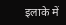इलाके में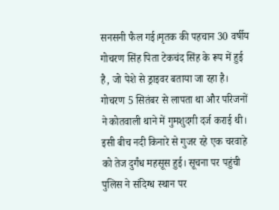सनसनी फैल गई।मृतक की पहचान 30 वर्षीय गोचरण सिंह पिता टेकचंद सिंह के रूप में हुई है, जो पेशे से ड्राइवर बताया जा रहा है। गोचरण 5 सितंबर से लापता था और परिजनों ने कोतवाली थाने में गुमशुदगी दर्ज कराई थी। इसी बीच नदी किनारे से गुजर रहे एक चरवाहे को तेज दुर्गंध महसूस हुई। सूचना पर पहुंची पुलिस ने संदिग्ध स्थान पर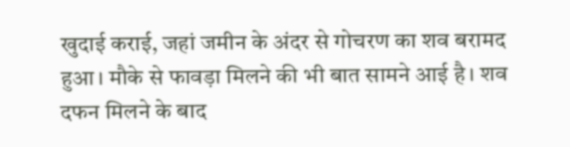खुदाई कराई, जहां जमीन के अंदर से गोचरण का शव बरामद हुआ। मौके से फावड़ा मिलने की भी बात सामने आई है। शव दफन मिलने के बाद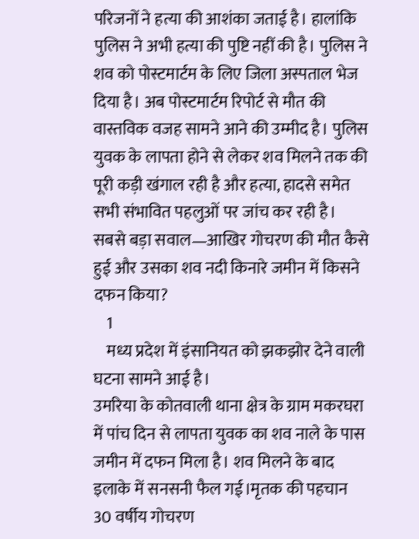परिजनों ने हत्या की आशंका जताई है। हालांकि पुलिस ने अभी हत्या की पुष्टि नहीं की है। पुलिस ने शव को पोस्टमार्टम के लिए जिला अस्पताल भेज दिया है। अब पोस्टमार्टम रिपोर्ट से मौत की वास्तविक वजह सामने आने की उम्मीद है। पुलिस युवक के लापता होने से लेकर शव मिलने तक की पूरी कड़ी खंगाल रही है और हत्या, हादसे समेत सभी संभावित पहलुओं पर जांच कर रही है। सबसे बड़ा सवाल—आखिर गोचरण की मौत कैसे हुई और उसका शव नदी किनारे जमीन में किसने दफन किया?
    1
    मध्य प्रदेश में इंसानियत को झकझोर देने वाली घटना सामने आई है।
उमरिया के कोतवाली थाना क्षेत्र के ग्राम मकरघरा में पांच दिन से लापता युवक का शव नाले के पास जमीन में दफन मिला है। शव मिलने के बाद इलाके में सनसनी फैल गई।मृतक की पहचान 30 वर्षीय गोचरण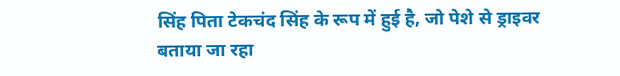सिंह पिता टेकचंद सिंह के रूप में हुई है, जो पेशे से ड्राइवर बताया जा रहा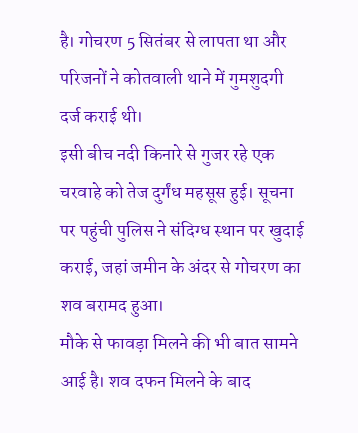है। गोचरण 5 सितंबर से लापता था और परिजनों ने कोतवाली थाने में गुमशुदगी दर्ज कराई थी।
इसी बीच नदी किनारे से गुजर रहे एक चरवाहे को तेज दुर्गंध महसूस हुई। सूचना पर पहुंची पुलिस ने संदिग्ध स्थान पर खुदाई कराई, जहां जमीन के अंदर से गोचरण का शव बरामद हुआ।
मौके से फावड़ा मिलने की भी बात सामने आई है। शव दफन मिलने के बाद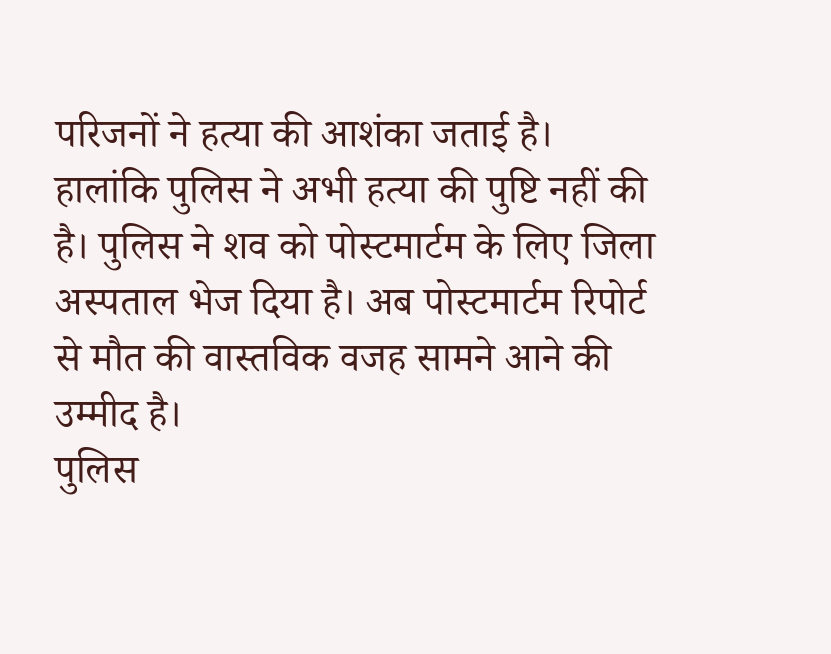परिजनों ने हत्या की आशंका जताई है।
हालांकि पुलिस ने अभी हत्या की पुष्टि नहीं की है। पुलिस ने शव को पोस्टमार्टम के लिए जिला अस्पताल भेज दिया है। अब पोस्टमार्टम रिपोर्ट से मौत की वास्तविक वजह सामने आने की उम्मीद है।
पुलिस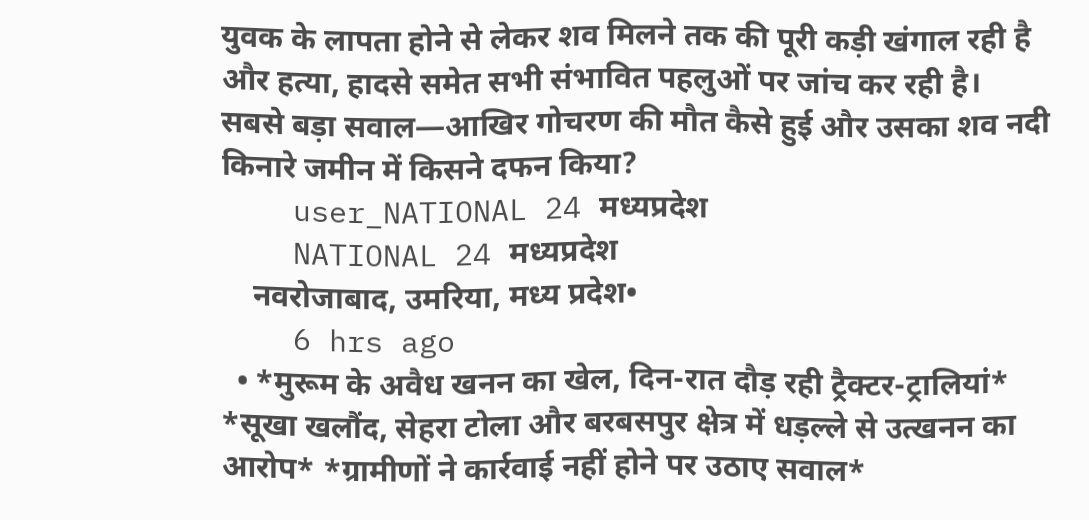युवक के लापता होने से लेकर शव मिलने तक की पूरी कड़ी खंगाल रही है और हत्या, हादसे समेत सभी संभावित पहलुओं पर जांच कर रही है।
सबसे बड़ा सवाल—आखिर गोचरण की मौत कैसे हुई और उसका शव नदी किनारे जमीन में किसने दफन किया?
    user_NATIONAL 24 मध्यप्रदेश
    NATIONAL 24 मध्यप्रदेश
    नवरोजाबाद, उमरिया, मध्य प्रदेश•
    6 hrs ago
  • *मुरूम के अवैध खनन का खेल, दिन-रात दौड़ रही ट्रैक्टर-ट्रालियां* *सूखा खलौंद, सेहरा टोला और बरबसपुर क्षेत्र में धड़ल्ले से उत्खनन का आरोप* *ग्रामीणों ने कार्रवाई नहीं होने पर उठाए सवाल*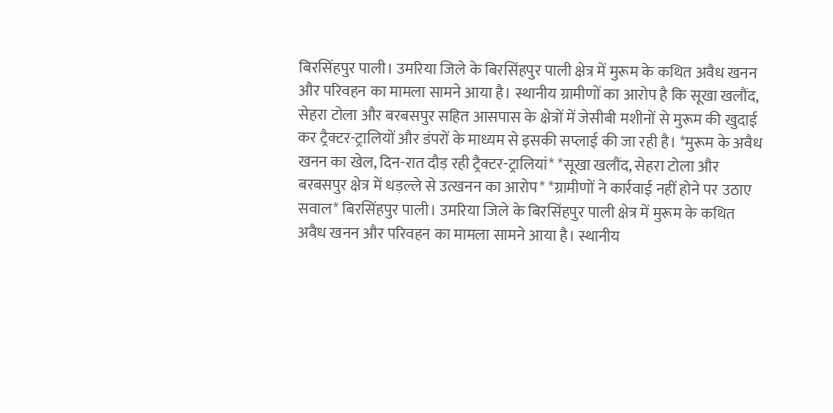बिरसिंहपुर पाली। उमरिया जिले के बिरसिंहपुर पाली क्षेत्र में मुरूम के कथित अवैध खनन और परिवहन का मामला सामने आया है। स्थानीय ग्रामीणों का आरोप है कि सूखा खलौंद, सेहरा टोला और बरबसपुर सहित आसपास के क्षेत्रों में जेसीबी मशीनों से मुरूम की खुदाई कर ट्रैक्टर-ट्रालियों और डंपरों के माध्यम से इसकी सप्लाई की जा रही है। *मुरूम के अवैध खनन का खेल, दिन-रात दौड़ रही ट्रैक्टर-ट्रालियां* *सूखा खलौंद, सेहरा टोला और बरबसपुर क्षेत्र में धड़ल्ले से उत्खनन का आरोप* *ग्रामीणों ने कार्रवाई नहीं होने पर उठाए सवाल* बिरसिंहपुर पाली। उमरिया जिले के बिरसिंहपुर पाली क्षेत्र में मुरूम के कथित अवैध खनन और परिवहन का मामला सामने आया है। स्थानीय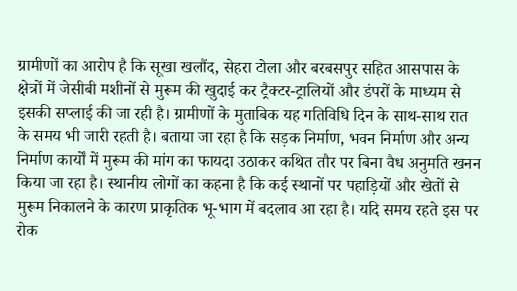ग्रामीणों का आरोप है कि सूखा खलौंद, सेहरा टोला और बरबसपुर सहित आसपास के क्षेत्रों में जेसीबी मशीनों से मुरूम की खुदाई कर ट्रैक्टर-ट्रालियों और डंपरों के माध्यम से इसकी सप्लाई की जा रही है। ग्रामीणों के मुताबिक यह गतिविधि दिन के साथ-साथ रात के समय भी जारी रहती है। बताया जा रहा है कि सड़क निर्माण, भवन निर्माण और अन्य निर्माण कार्यों में मुरूम की मांग का फायदा उठाकर कथित तौर पर बिना वैध अनुमति खनन किया जा रहा है। स्थानीय लोगों का कहना है कि कई स्थानों पर पहाड़ियों और खेतों से मुरूम निकालने के कारण प्राकृतिक भू-भाग में बदलाव आ रहा है। यदि समय रहते इस पर रोक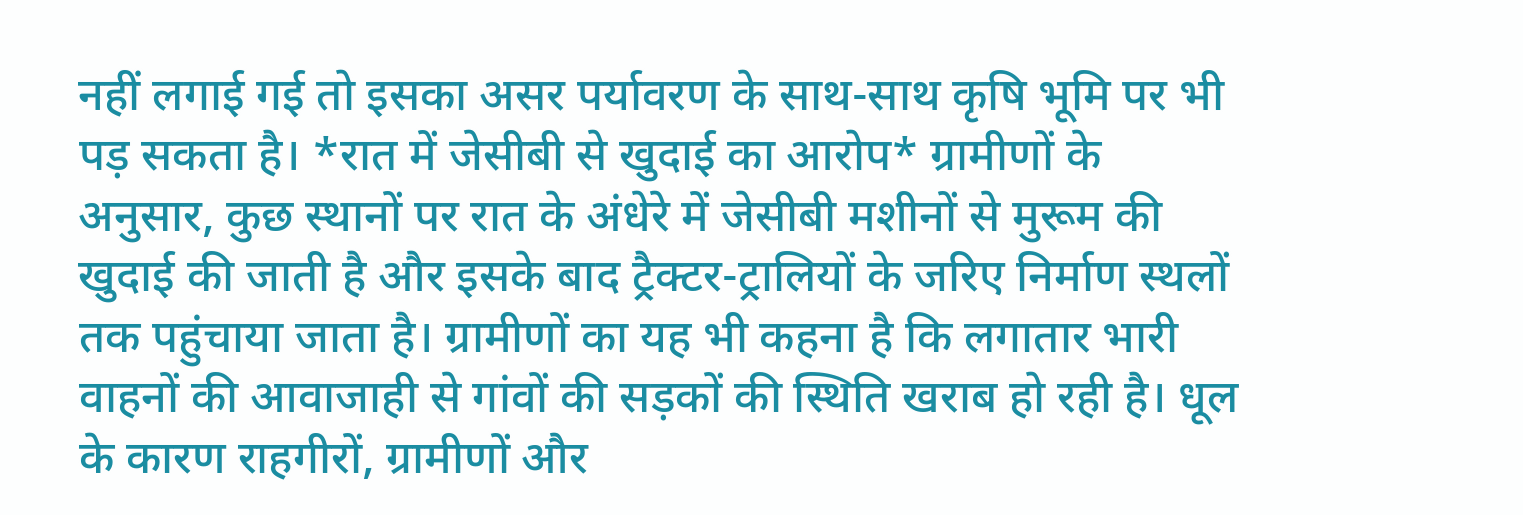नहीं लगाई गई तो इसका असर पर्यावरण के साथ-साथ कृषि भूमि पर भी पड़ सकता है। *रात में जेसीबी से खुदाई का आरोप* ग्रामीणों के अनुसार, कुछ स्थानों पर रात के अंधेरे में जेसीबी मशीनों से मुरूम की खुदाई की जाती है और इसके बाद ट्रैक्टर-ट्रालियों के जरिए निर्माण स्थलों तक पहुंचाया जाता है। ग्रामीणों का यह भी कहना है कि लगातार भारी वाहनों की आवाजाही से गांवों की सड़कों की स्थिति खराब हो रही है। धूल के कारण राहगीरों, ग्रामीणों और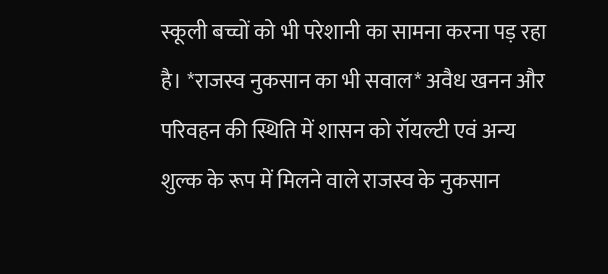स्कूली बच्चों को भी परेशानी का सामना करना पड़ रहा है। *राजस्व नुकसान का भी सवाल* अवैध खनन और परिवहन की स्थिति में शासन को रॉयल्टी एवं अन्य शुल्क के रूप में मिलने वाले राजस्व के नुकसान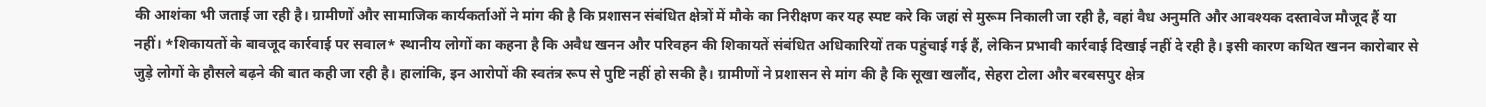की आशंका भी जताई जा रही है। ग्रामीणों और सामाजिक कार्यकर्ताओं ने मांग की है कि प्रशासन संबंधित क्षेत्रों में मौके का निरीक्षण कर यह स्पष्ट करे कि जहां से मुरूम निकाली जा रही है, वहां वैध अनुमति और आवश्यक दस्तावेज मौजूद हैं या नहीं। *शिकायतों के बावजूद कार्रवाई पर सवाल* स्थानीय लोगों का कहना है कि अवैध खनन और परिवहन की शिकायतें संबंधित अधिकारियों तक पहुंचाई गई हैं, लेकिन प्रभावी कार्रवाई दिखाई नहीं दे रही है। इसी कारण कथित खनन कारोबार से जुड़े लोगों के हौसले बढ़ने की बात कही जा रही है। हालांकि, इन आरोपों की स्वतंत्र रूप से पुष्टि नहीं हो सकी है। ग्रामीणों ने प्रशासन से मांग की है कि सूखा खलौंद, सेहरा टोला और बरबसपुर क्षेत्र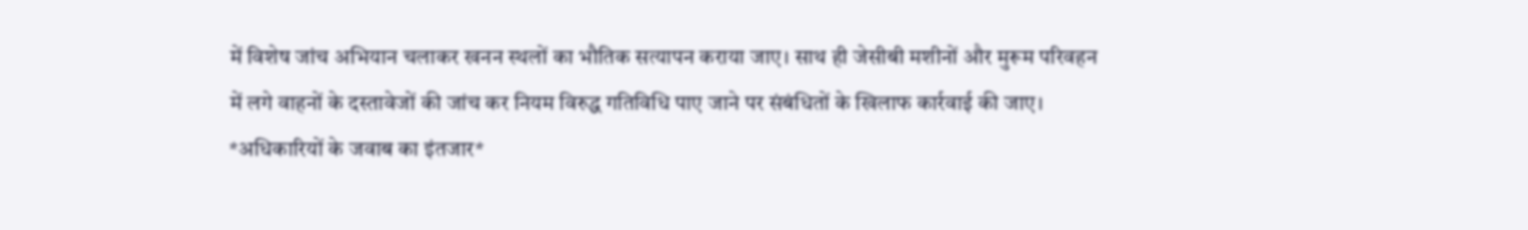में विशेष जांच अभियान चलाकर खनन स्थलों का भौतिक सत्यापन कराया जाए। साथ ही जेसीबी मशीनों और मुरूम परिवहन में लगे वाहनों के दस्तावेजों की जांच कर नियम विरुद्ध गतिविधि पाए जाने पर संबंधितों के खिलाफ कार्रवाई की जाए। *अधिकारियों के जवाब का इंतजार*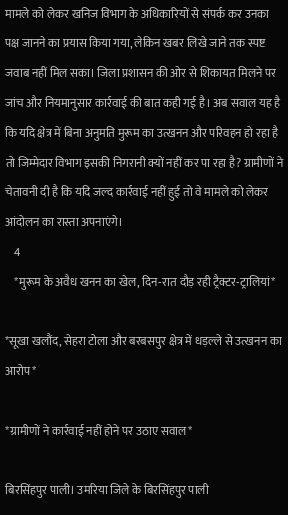मामले को लेकर खनिज विभाग के अधिकारियों से संपर्क कर उनका पक्ष जानने का प्रयास किया गया, लेकिन खबर लिखे जाने तक स्पष्ट जवाब नहीं मिल सका। जिला प्रशासन की ओर से शिकायत मिलने पर जांच और नियमानुसार कार्रवाई की बात कही गई है। अब सवाल यह है कि यदि क्षेत्र में बिना अनुमति मुरूम का उत्खनन और परिवहन हो रहा है तो जिम्मेदार विभाग इसकी निगरानी क्यों नहीं कर पा रहा है? ग्रामीणों ने चेतावनी दी है कि यदि जल्द कार्रवाई नहीं हुई तो वे मामले को लेकर आंदोलन का रास्ता अपनाएंगे।
    4
    *मुरूम के अवैध खनन का खेल, दिन-रात दौड़ रही ट्रैक्टर-ट्रालियां*

*सूखा खलौंद, सेहरा टोला और बरबसपुर क्षेत्र में धड़ल्ले से उत्खनन का आरोप*

*ग्रामीणों ने कार्रवाई नहीं होने पर उठाए सवाल*

बिरसिंहपुर पाली। उमरिया जिले के बिरसिंहपुर पाली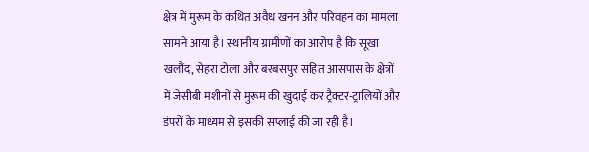क्षेत्र में मुरूम के कथित अवैध खनन और परिवहन का मामला सामने आया है। स्थानीय ग्रामीणों का आरोप है कि सूखा खलौंद, सेहरा टोला और बरबसपुर सहित आसपास के क्षेत्रों में जेसीबी मशीनों से मुरूम की खुदाई कर ट्रैक्टर-ट्रालियों और डंपरों के माध्यम से इसकी सप्लाई की जा रही है।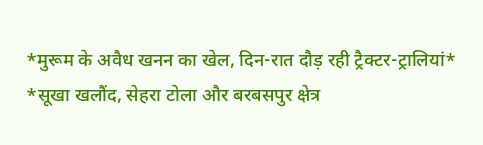*मुरूम के अवैध खनन का खेल, दिन-रात दौड़ रही ट्रैक्टर-ट्रालियां*
*सूखा खलौंद, सेहरा टोला और बरबसपुर क्षेत्र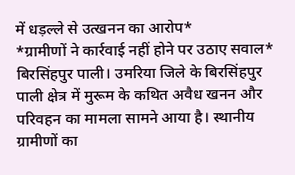में धड़ल्ले से उत्खनन का आरोप*
*ग्रामीणों ने कार्रवाई नहीं होने पर उठाए सवाल*
बिरसिंहपुर पाली। उमरिया जिले के बिरसिंहपुर पाली क्षेत्र में मुरूम के कथित अवैध खनन और परिवहन का मामला सामने आया है। स्थानीय ग्रामीणों का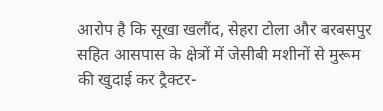आरोप है कि सूखा खलौंद, सेहरा टोला और बरबसपुर सहित आसपास के क्षेत्रों में जेसीबी मशीनों से मुरूम की खुदाई कर ट्रैक्टर-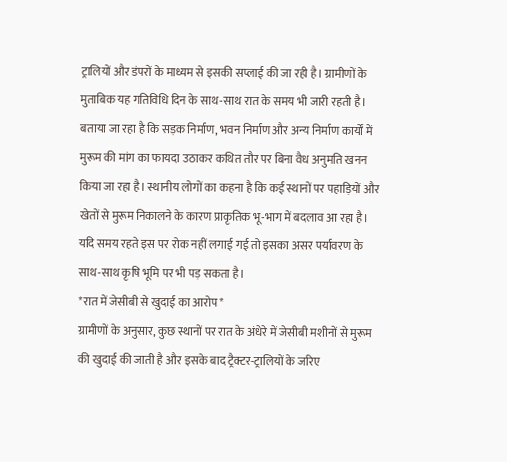ट्रालियों और डंपरों के माध्यम से इसकी सप्लाई की जा रही है। ग्रामीणों के मुताबिक यह गतिविधि दिन के साथ-साथ रात के समय भी जारी रहती है।
बताया जा रहा है कि सड़क निर्माण, भवन निर्माण और अन्य निर्माण कार्यों में मुरूम की मांग का फायदा उठाकर कथित तौर पर बिना वैध अनुमति खनन किया जा रहा है। स्थानीय लोगों का कहना है कि कई स्थानों पर पहाड़ियों और खेतों से मुरूम निकालने के कारण प्राकृतिक भू-भाग में बदलाव आ रहा है। यदि समय रहते इस पर रोक नहीं लगाई गई तो इसका असर पर्यावरण के साथ-साथ कृषि भूमि पर भी पड़ सकता है।
*रात में जेसीबी से खुदाई का आरोप*
ग्रामीणों के अनुसार, कुछ स्थानों पर रात के अंधेरे में जेसीबी मशीनों से मुरूम की खुदाई की जाती है और इसके बाद ट्रैक्टर-ट्रालियों के जरिए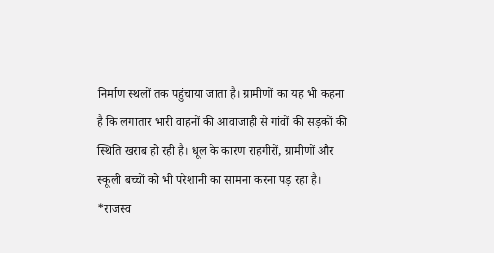निर्माण स्थलों तक पहुंचाया जाता है। ग्रामीणों का यह भी कहना है कि लगातार भारी वाहनों की आवाजाही से गांवों की सड़कों की स्थिति खराब हो रही है। धूल के कारण राहगीरों, ग्रामीणों और स्कूली बच्चों को भी परेशानी का सामना करना पड़ रहा है।
*राजस्व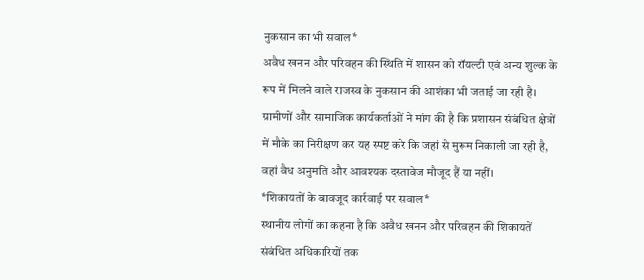नुकसान का भी सवाल*
अवैध खनन और परिवहन की स्थिति में शासन को रॉयल्टी एवं अन्य शुल्क के रूप में मिलने वाले राजस्व के नुकसान की आशंका भी जताई जा रही है। ग्रामीणों और सामाजिक कार्यकर्ताओं ने मांग की है कि प्रशासन संबंधित क्षेत्रों में मौके का निरीक्षण कर यह स्पष्ट करे कि जहां से मुरूम निकाली जा रही है, वहां वैध अनुमति और आवश्यक दस्तावेज मौजूद हैं या नहीं।
*शिकायतों के बावजूद कार्रवाई पर सवाल*
स्थानीय लोगों का कहना है कि अवैध खनन और परिवहन की शिकायतें संबंधित अधिकारियों तक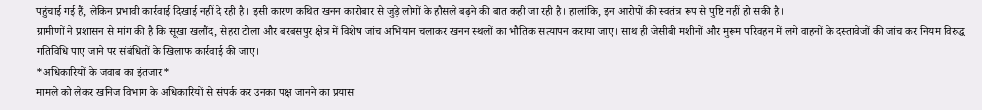पहुंचाई गई हैं, लेकिन प्रभावी कार्रवाई दिखाई नहीं दे रही है। इसी कारण कथित खनन कारोबार से जुड़े लोगों के हौसले बढ़ने की बात कही जा रही है। हालांकि, इन आरोपों की स्वतंत्र रूप से पुष्टि नहीं हो सकी है।
ग्रामीणों ने प्रशासन से मांग की है कि सूखा खलौंद, सेहरा टोला और बरबसपुर क्षेत्र में विशेष जांच अभियान चलाकर खनन स्थलों का भौतिक सत्यापन कराया जाए। साथ ही जेसीबी मशीनों और मुरूम परिवहन में लगे वाहनों के दस्तावेजों की जांच कर नियम विरुद्ध गतिविधि पाए जाने पर संबंधितों के खिलाफ कार्रवाई की जाए।
*अधिकारियों के जवाब का इंतजार*
मामले को लेकर खनिज विभाग के अधिकारियों से संपर्क कर उनका पक्ष जानने का प्रयास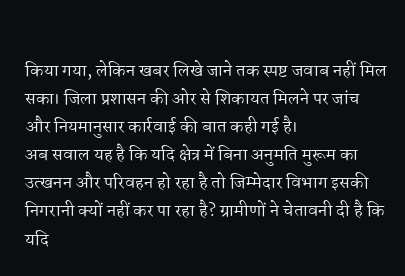किया गया, लेकिन खबर लिखे जाने तक स्पष्ट जवाब नहीं मिल सका। जिला प्रशासन की ओर से शिकायत मिलने पर जांच और नियमानुसार कार्रवाई की बात कही गई है।
अब सवाल यह है कि यदि क्षेत्र में बिना अनुमति मुरूम का उत्खनन और परिवहन हो रहा है तो जिम्मेदार विभाग इसकी निगरानी क्यों नहीं कर पा रहा है? ग्रामीणों ने चेतावनी दी है कि यदि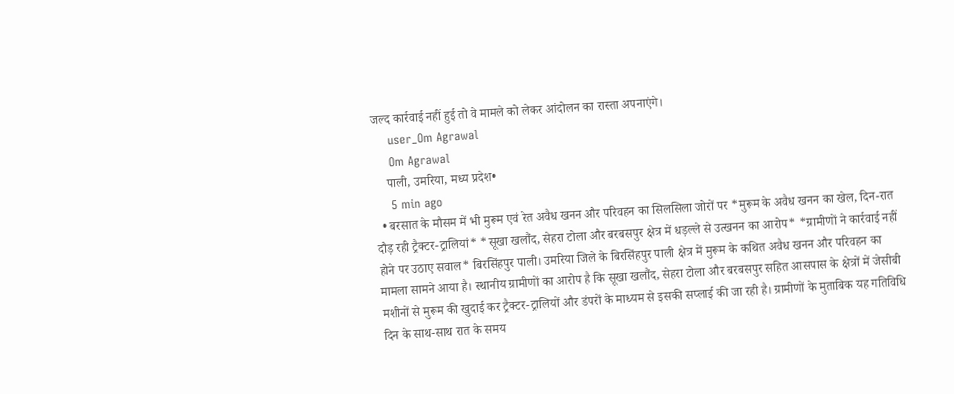जल्द कार्रवाई नहीं हुई तो वे मामले को लेकर आंदोलन का रास्ता अपनाएंगे।
    user_Om Agrawal
    Om Agrawal
    पाली, उमरिया, मध्य प्रदेश•
    5 min ago
  • बरसात के मौसम में भी मुरूम एवं रेत अवैध खनन और परिवहन का सिलसिला जोरों पर *मुरूम के अवैध खनन का खेल, दिन-रात दौड़ रही ट्रैक्टर-ट्रालियां* *सूखा खलौंद, सेहरा टोला और बरबसपुर क्षेत्र में धड़ल्ले से उत्खनन का आरोप* *ग्रामीणों ने कार्रवाई नहीं होने पर उठाए सवाल* बिरसिंहपुर पाली। उमरिया जिले के बिरसिंहपुर पाली क्षेत्र में मुरूम के कथित अवैध खनन और परिवहन का मामला सामने आया है। स्थानीय ग्रामीणों का आरोप है कि सूखा खलौंद, सेहरा टोला और बरबसपुर सहित आसपास के क्षेत्रों में जेसीबी मशीनों से मुरूम की खुदाई कर ट्रैक्टर-ट्रालियों और डंपरों के माध्यम से इसकी सप्लाई की जा रही है। ग्रामीणों के मुताबिक यह गतिविधि दिन के साथ-साथ रात के समय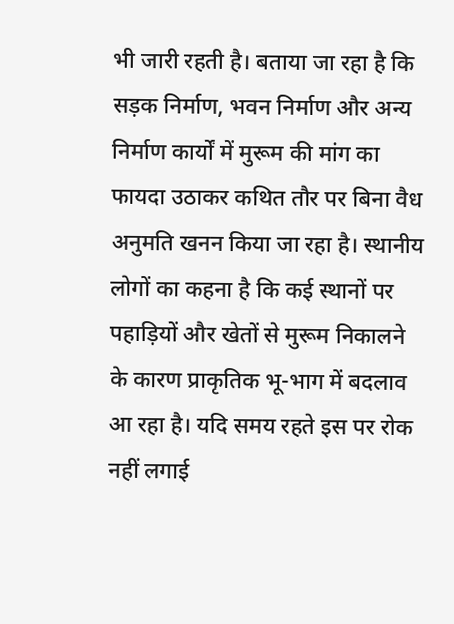भी जारी रहती है। बताया जा रहा है कि सड़क निर्माण, भवन निर्माण और अन्य निर्माण कार्यों में मुरूम की मांग का फायदा उठाकर कथित तौर पर बिना वैध अनुमति खनन किया जा रहा है। स्थानीय लोगों का कहना है कि कई स्थानों पर पहाड़ियों और खेतों से मुरूम निकालने के कारण प्राकृतिक भू-भाग में बदलाव आ रहा है। यदि समय रहते इस पर रोक नहीं लगाई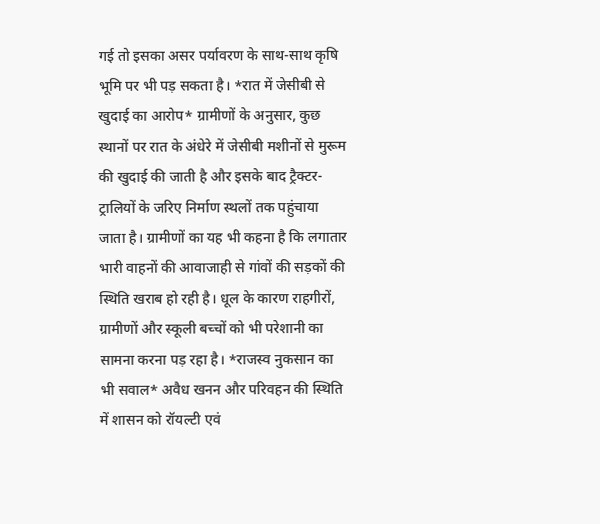गई तो इसका असर पर्यावरण के साथ-साथ कृषि भूमि पर भी पड़ सकता है। *रात में जेसीबी से खुदाई का आरोप* ग्रामीणों के अनुसार, कुछ स्थानों पर रात के अंधेरे में जेसीबी मशीनों से मुरूम की खुदाई की जाती है और इसके बाद ट्रैक्टर-ट्रालियों के जरिए निर्माण स्थलों तक पहुंचाया जाता है। ग्रामीणों का यह भी कहना है कि लगातार भारी वाहनों की आवाजाही से गांवों की सड़कों की स्थिति खराब हो रही है। धूल के कारण राहगीरों, ग्रामीणों और स्कूली बच्चों को भी परेशानी का सामना करना पड़ रहा है। *राजस्व नुकसान का भी सवाल* अवैध खनन और परिवहन की स्थिति में शासन को रॉयल्टी एवं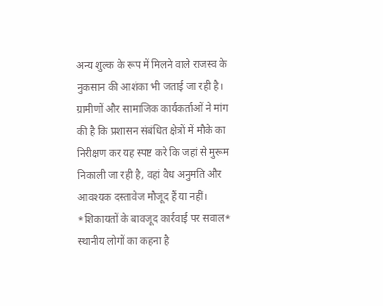अन्य शुल्क के रूप में मिलने वाले राजस्व के नुकसान की आशंका भी जताई जा रही है। ग्रामीणों और सामाजिक कार्यकर्ताओं ने मांग की है कि प्रशासन संबंधित क्षेत्रों में मौके का निरीक्षण कर यह स्पष्ट करे कि जहां से मुरूम निकाली जा रही है, वहां वैध अनुमति और आवश्यक दस्तावेज मौजूद हैं या नहीं। *शिकायतों के बावजूद कार्रवाई पर सवाल* स्थानीय लोगों का कहना है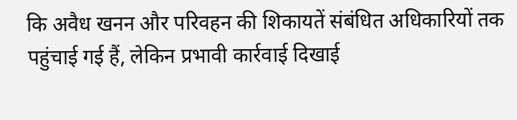कि अवैध खनन और परिवहन की शिकायतें संबंधित अधिकारियों तक पहुंचाई गई हैं, लेकिन प्रभावी कार्रवाई दिखाई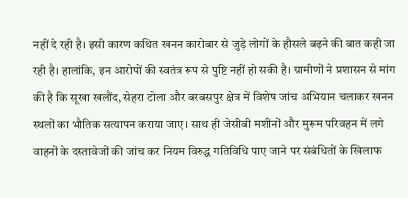नहीं दे रही है। इसी कारण कथित खनन कारोबार से जुड़े लोगों के हौसले बढ़ने की बात कही जा रही है। हालांकि, इन आरोपों की स्वतंत्र रूप से पुष्टि नहीं हो सकी है। ग्रामीणों ने प्रशासन से मांग की है कि सूखा खलौंद, सेहरा टोला और बरबसपुर क्षेत्र में विशेष जांच अभियान चलाकर खनन स्थलों का भौतिक सत्यापन कराया जाए। साथ ही जेसीबी मशीनों और मुरूम परिवहन में लगे वाहनों के दस्तावेजों की जांच कर नियम विरुद्ध गतिविधि पाए जाने पर संबंधितों के खिलाफ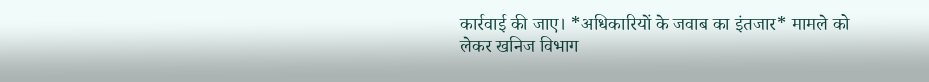कार्रवाई की जाए। *अधिकारियों के जवाब का इंतजार* मामले को लेकर खनिज विभाग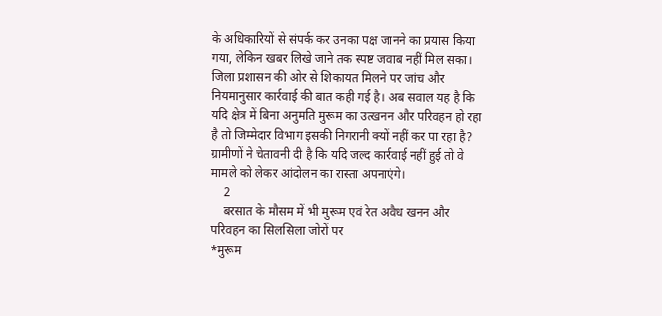के अधिकारियों से संपर्क कर उनका पक्ष जानने का प्रयास किया गया, लेकिन खबर लिखे जाने तक स्पष्ट जवाब नहीं मिल सका। जिला प्रशासन की ओर से शिकायत मिलने पर जांच और नियमानुसार कार्रवाई की बात कही गई है। अब सवाल यह है कि यदि क्षेत्र में बिना अनुमति मुरूम का उत्खनन और परिवहन हो रहा है तो जिम्मेदार विभाग इसकी निगरानी क्यों नहीं कर पा रहा है? ग्रामीणों ने चेतावनी दी है कि यदि जल्द कार्रवाई नहीं हुई तो वे मामले को लेकर आंदोलन का रास्ता अपनाएंगे।
    2
    बरसात के मौसम में भी मुरूम एवं रेत अवैध खनन और परिवहन का सिलसिला जोरों पर
*मुरूम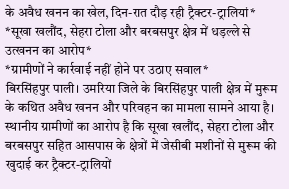के अवैध खनन का खेल, दिन-रात दौड़ रही ट्रैक्टर-ट्रालियां*
*सूखा खलौंद, सेहरा टोला और बरबसपुर क्षेत्र में धड़ल्ले से उत्खनन का आरोप*
*ग्रामीणों ने कार्रवाई नहीं होने पर उठाए सवाल*
बिरसिंहपुर पाली। उमरिया जिले के बिरसिंहपुर पाली क्षेत्र में मुरूम के कथित अवैध खनन और परिवहन का मामला सामने आया है। स्थानीय ग्रामीणों का आरोप है कि सूखा खलौंद, सेहरा टोला और बरबसपुर सहित आसपास के क्षेत्रों में जेसीबी मशीनों से मुरूम की खुदाई कर ट्रैक्टर-ट्रालियों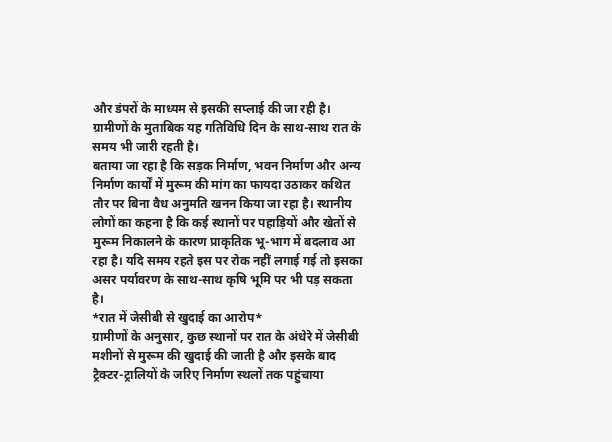और डंपरों के माध्यम से इसकी सप्लाई की जा रही है। ग्रामीणों के मुताबिक यह गतिविधि दिन के साथ-साथ रात के समय भी जारी रहती है।
बताया जा रहा है कि सड़क निर्माण, भवन निर्माण और अन्य निर्माण कार्यों में मुरूम की मांग का फायदा उठाकर कथित तौर पर बिना वैध अनुमति खनन किया जा रहा है। स्थानीय लोगों का कहना है कि कई स्थानों पर पहाड़ियों और खेतों से मुरूम निकालने के कारण प्राकृतिक भू-भाग में बदलाव आ रहा है। यदि समय रहते इस पर रोक नहीं लगाई गई तो इसका असर पर्यावरण के साथ-साथ कृषि भूमि पर भी पड़ सकता है।
*रात में जेसीबी से खुदाई का आरोप*
ग्रामीणों के अनुसार, कुछ स्थानों पर रात के अंधेरे में जेसीबी मशीनों से मुरूम की खुदाई की जाती है और इसके बाद ट्रैक्टर-ट्रालियों के जरिए निर्माण स्थलों तक पहुंचाया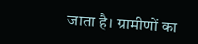जाता है। ग्रामीणों का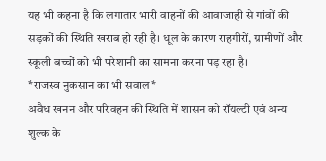यह भी कहना है कि लगातार भारी वाहनों की आवाजाही से गांवों की सड़कों की स्थिति खराब हो रही है। धूल के कारण राहगीरों, ग्रामीणों और स्कूली बच्चों को भी परेशानी का सामना करना पड़ रहा है।
*राजस्व नुकसान का भी सवाल*
अवैध खनन और परिवहन की स्थिति में शासन को रॉयल्टी एवं अन्य शुल्क के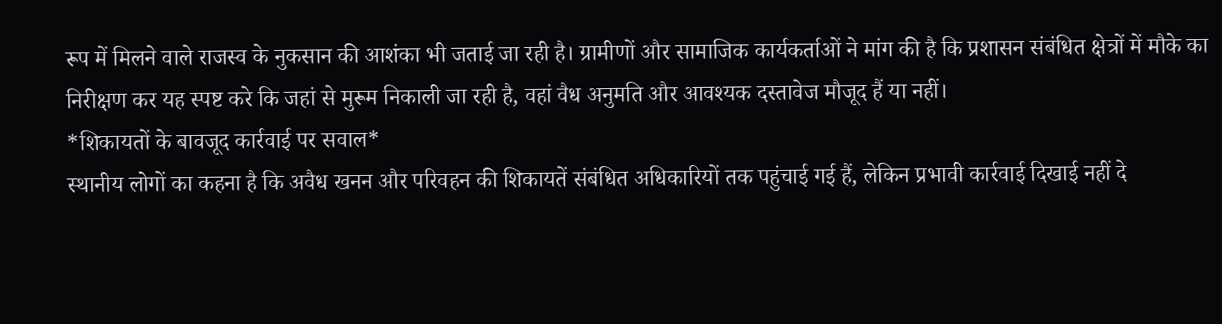रूप में मिलने वाले राजस्व के नुकसान की आशंका भी जताई जा रही है। ग्रामीणों और सामाजिक कार्यकर्ताओं ने मांग की है कि प्रशासन संबंधित क्षेत्रों में मौके का निरीक्षण कर यह स्पष्ट करे कि जहां से मुरूम निकाली जा रही है, वहां वैध अनुमति और आवश्यक दस्तावेज मौजूद हैं या नहीं।
*शिकायतों के बावजूद कार्रवाई पर सवाल*
स्थानीय लोगों का कहना है कि अवैध खनन और परिवहन की शिकायतें संबंधित अधिकारियों तक पहुंचाई गई हैं, लेकिन प्रभावी कार्रवाई दिखाई नहीं दे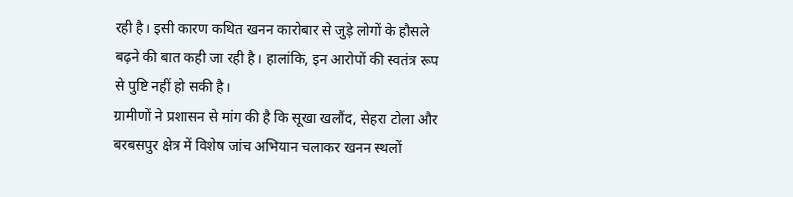रही है। इसी कारण कथित खनन कारोबार से जुड़े लोगों के हौसले बढ़ने की बात कही जा रही है। हालांकि, इन आरोपों की स्वतंत्र रूप से पुष्टि नहीं हो सकी है।
ग्रामीणों ने प्रशासन से मांग की है कि सूखा खलौंद, सेहरा टोला और बरबसपुर क्षेत्र में विशेष जांच अभियान चलाकर खनन स्थलों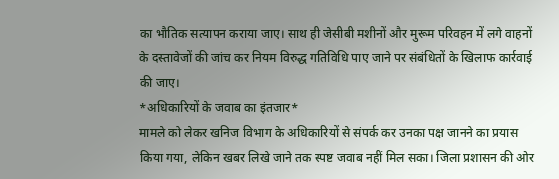का भौतिक सत्यापन कराया जाए। साथ ही जेसीबी मशीनों और मुरूम परिवहन में लगे वाहनों के दस्तावेजों की जांच कर नियम विरुद्ध गतिविधि पाए जाने पर संबंधितों के खिलाफ कार्रवाई की जाए।
*अधिकारियों के जवाब का इंतजार*
मामले को लेकर खनिज विभाग के अधिकारियों से संपर्क कर उनका पक्ष जानने का प्रयास किया गया, लेकिन खबर लिखे जाने तक स्पष्ट जवाब नहीं मिल सका। जिला प्रशासन की ओर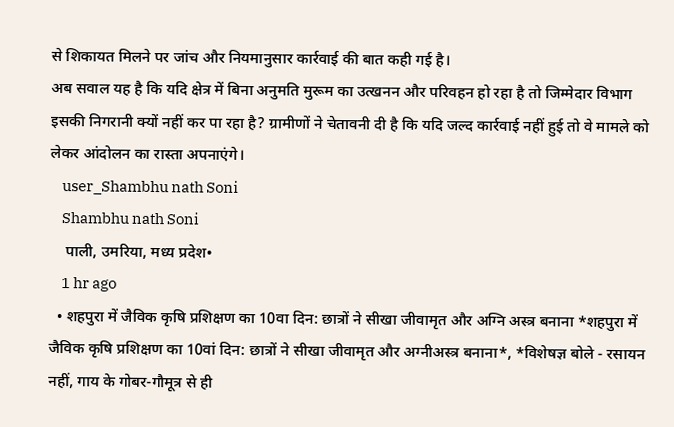से शिकायत मिलने पर जांच और नियमानुसार कार्रवाई की बात कही गई है।
अब सवाल यह है कि यदि क्षेत्र में बिना अनुमति मुरूम का उत्खनन और परिवहन हो रहा है तो जिम्मेदार विभाग इसकी निगरानी क्यों नहीं कर पा रहा है? ग्रामीणों ने चेतावनी दी है कि यदि जल्द कार्रवाई नहीं हुई तो वे मामले को लेकर आंदोलन का रास्ता अपनाएंगे।
    user_Shambhu nath Soni
    Shambhu nath Soni
    पाली, उमरिया, मध्य प्रदेश•
    1 hr ago
  • शहपुरा में जैविक कृषि प्रशिक्षण का 10वा दिन: छात्रों ने सीखा जीवामृत और अग्नि अस्त्र बनाना *शहपुरा में जैविक कृषि प्रशिक्षण का 10वां दिन: छात्रों ने सीखा जीवामृत और अग्नीअस्त्र बनाना*, *विशेषज्ञ बोले - रसायन नहीं, गाय के गोबर-गौमूत्र से ही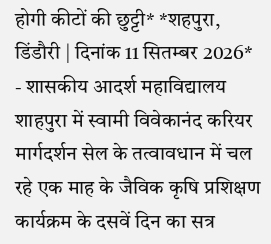होगी कीटों की छुट्टी* *शहपुरा, डिंडौरी | दिनांक 11 सितम्बर 2026* - शासकीय आदर्श महाविद्यालय शाहपुरा में स्वामी विवेकानंद करियर मार्गदर्शन सेल के तत्वावधान में चल रहे एक माह के जैविक कृषि प्रशिक्षण कार्यक्रम के दसवें दिन का सत्र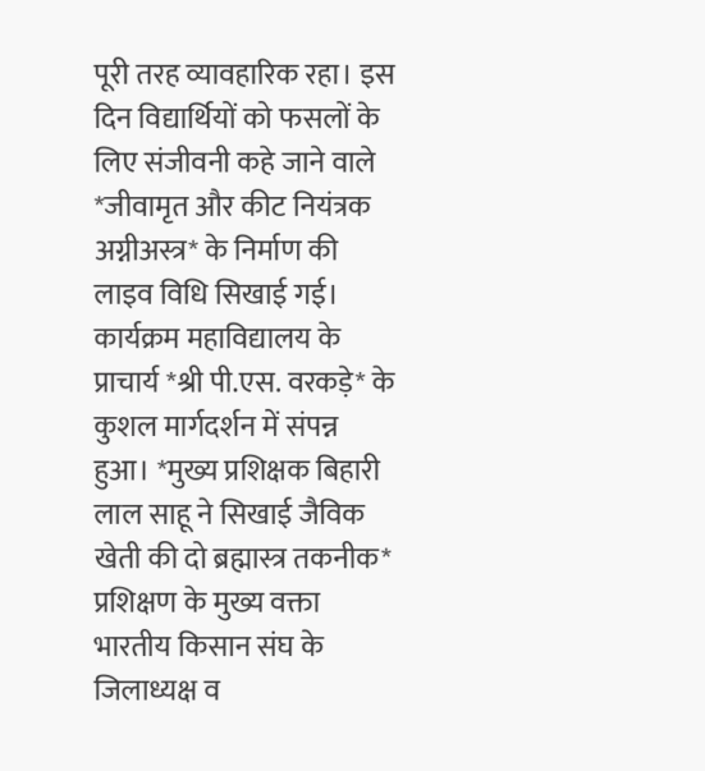पूरी तरह व्यावहारिक रहा। इस दिन विद्यार्थियों को फसलों के लिए संजीवनी कहे जाने वाले *जीवामृत और कीट नियंत्रक अग्नीअस्त्र* के निर्माण की लाइव विधि सिखाई गई। कार्यक्रम महाविद्यालय के प्राचार्य *श्री पी.एस. वरकड़े* के कुशल मार्गदर्शन में संपन्न हुआ। *मुख्य प्रशिक्षक बिहारी लाल साहू ने सिखाई जैविक खेती की दो ब्रह्मास्त्र तकनीक* प्रशिक्षण के मुख्य वक्ता भारतीय किसान संघ के जिलाध्यक्ष व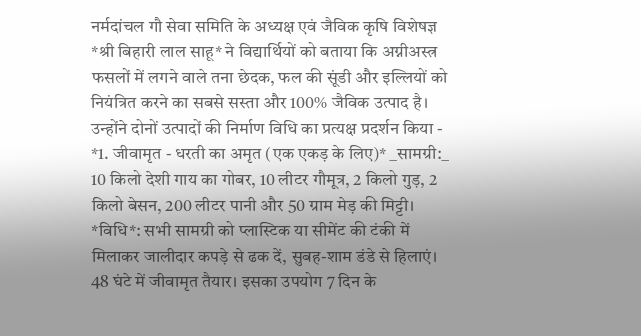नर्मदांचल गौ सेवा समिति के अध्यक्ष एवं जैविक कृषि विशेषज्ञ *श्री बिहारी लाल साहू* ने विद्यार्थियों को बताया कि अग्नीअस्त्र फसलों में लगने वाले तना छेदक, फल की सूंडी और इल्लियों को नियंत्रित करने का सबसे सस्ता और 100% जैविक उत्पाद है। उन्होंने दोनों उत्पादों की निर्माण विधि का प्रत्यक्ष प्रदर्शन किया - *1. जीवामृत - धरती का अमृत (एक एकड़ के लिए)* _सामग्री:_ 10 किलो देशी गाय का गोबर, 10 लीटर गौमूत्र, 2 किलो गुड़, 2 किलो बेसन, 200 लीटर पानी और 50 ग्राम मेड़ की मिट्टी। *विधि*: सभी सामग्री को प्लास्टिक या सीमेंट की टंकी में मिलाकर जालीदार कपड़े से ढक दें, सुबह-शाम डंडे से हिलाएं। 48 घंटे में जीवामृत तैयार। इसका उपयोग 7 दिन के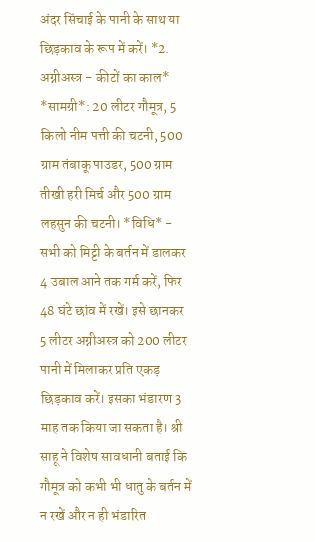अंदर सिंचाई के पानी के साथ या छिड़काव के रूप में करें। *2. अग्नीअस्त्र - कीटों का काल* *सामग्री*: 20 लीटर गौमूत्र, 5 किलो नीम पत्ती की चटनी, 500 ग्राम तंबाकू पाउडर, 500 ग्राम तीखी हरी मिर्च और 500 ग्राम लहसुन की चटनी। *विधि* - सभी को मिट्टी के बर्तन में डालकर 4 उबाल आने तक गर्म करें, फिर 48 घंटे छांव में रखें। इसे छानकर 5 लीटर अग्नीअस्त्र को 200 लीटर पानी में मिलाकर प्रति एकड़ छिड़काव करें। इसका भंडारण 3 माह तक किया जा सकता है। श्री साहू ने विशेष सावधानी बताई कि गौमूत्र को कभी भी धातु के बर्तन में न रखें और न ही भंडारित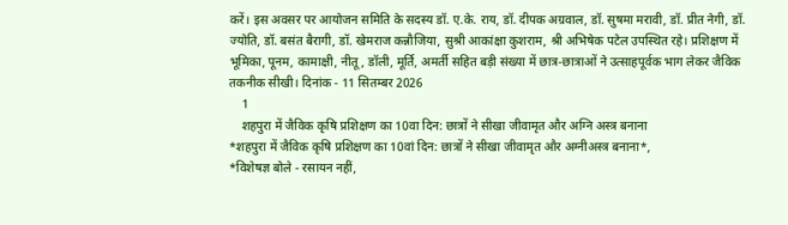करें। इस अवसर पर आयोजन समिति के सदस्य डॉ. ए.के. राय, डॉ. दीपक अग्रवाल, डॉ. सुषमा मरावी, डॉ. प्रीत नेगी, डॉ. ज्योति, डॉ. बसंत बैरागी, डॉ. खेमराज कन्नौजिया, सुश्री आकांक्षा कुशराम, श्री अभिषेक पटेल उपस्थित रहे। प्रशिक्षण में भूमिका, पूनम, कामाक्षी, नीतू, डॉली, मूर्ति, अमर्ती सहित बड़ी संख्या में छात्र-छात्राओं ने उत्साहपूर्वक भाग लेकर जैविक तकनीक सीखी। दिनांक - 11 सितम्बर 2026
    1
    शहपुरा में जैविक कृषि प्रशिक्षण का 10वा दिन: छात्रों ने सीखा जीवामृत और अग्नि अस्त्र बनाना
*शहपुरा में जैविक कृषि प्रशिक्षण का 10वां दिन: छात्रों ने सीखा जीवामृत और अग्नीअस्त्र बनाना*,
*विशेषज्ञ बोले - रसायन नहीं,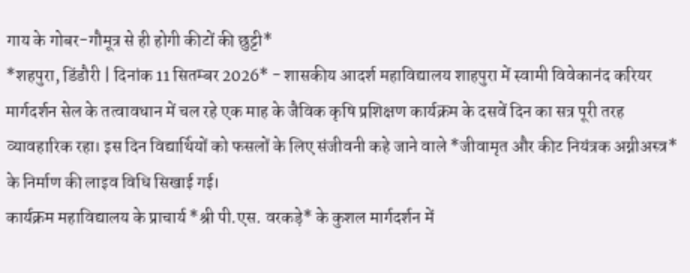गाय के गोबर-गौमूत्र से ही होगी कीटों की छुट्टी*
*शहपुरा, डिंडौरी | दिनांक 11 सितम्बर 2026* - शासकीय आदर्श महाविद्यालय शाहपुरा में स्वामी विवेकानंद करियर मार्गदर्शन सेल के तत्वावधान में चल रहे एक माह के जैविक कृषि प्रशिक्षण कार्यक्रम के दसवें दिन का सत्र पूरी तरह व्यावहारिक रहा। इस दिन विद्यार्थियों को फसलों के लिए संजीवनी कहे जाने वाले *जीवामृत और कीट नियंत्रक अग्नीअस्त्र* के निर्माण की लाइव विधि सिखाई गई।
कार्यक्रम महाविद्यालय के प्राचार्य *श्री पी.एस. वरकड़े* के कुशल मार्गदर्शन में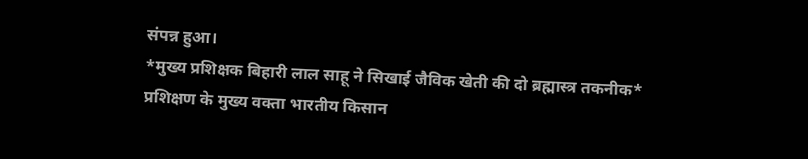संपन्न हुआ।
*मुख्य प्रशिक्षक बिहारी लाल साहू ने सिखाई जैविक खेती की दो ब्रह्मास्त्र तकनीक*
प्रशिक्षण के मुख्य वक्ता भारतीय किसान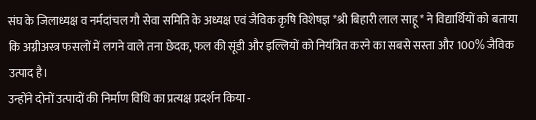संघ के जिलाध्यक्ष व नर्मदांचल गौ सेवा समिति के अध्यक्ष एवं जैविक कृषि विशेषज्ञ *श्री बिहारी लाल साहू* ने विद्यार्थियों को बताया कि अग्नीअस्त्र फसलों में लगने वाले तना छेदक, फल की सूंडी और इल्लियों को नियंत्रित करने का सबसे सस्ता और 100% जैविक उत्पाद है।
उन्होंने दोनों उत्पादों की निर्माण विधि का प्रत्यक्ष प्रदर्शन किया -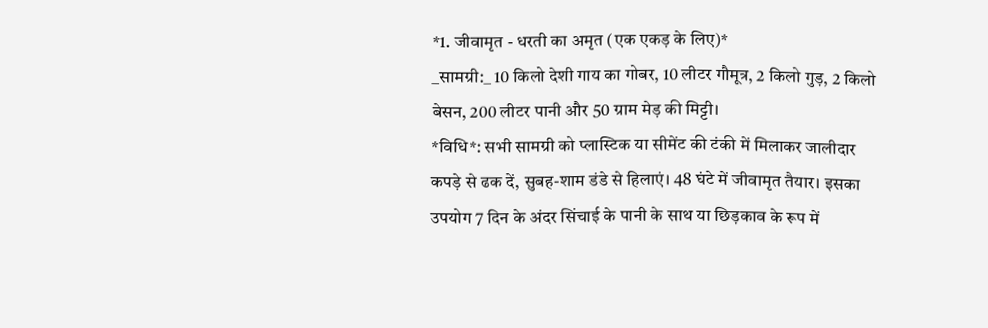*1. जीवामृत - धरती का अमृत (एक एकड़ के लिए)*
_सामग्री:_ 10 किलो देशी गाय का गोबर, 10 लीटर गौमूत्र, 2 किलो गुड़, 2 किलो बेसन, 200 लीटर पानी और 50 ग्राम मेड़ की मिट्टी।
*विधि*: सभी सामग्री को प्लास्टिक या सीमेंट की टंकी में मिलाकर जालीदार कपड़े से ढक दें, सुबह-शाम डंडे से हिलाएं। 48 घंटे में जीवामृत तैयार। इसका उपयोग 7 दिन के अंदर सिंचाई के पानी के साथ या छिड़काव के रूप में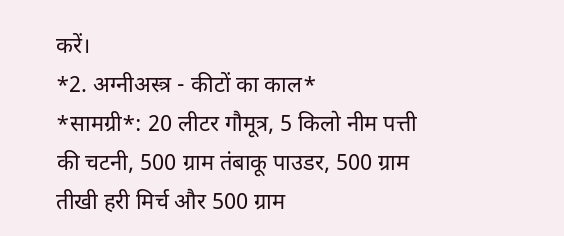करें।
*2. अग्नीअस्त्र - कीटों का काल*
*सामग्री*: 20 लीटर गौमूत्र, 5 किलो नीम पत्ती की चटनी, 500 ग्राम तंबाकू पाउडर, 500 ग्राम तीखी हरी मिर्च और 500 ग्राम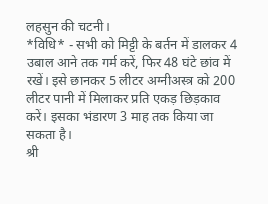लहसुन की चटनी।
*विधि* - सभी को मिट्टी के बर्तन में डालकर 4 उबाल आने तक गर्म करें, फिर 48 घंटे छांव में रखें। इसे छानकर 5 लीटर अग्नीअस्त्र को 200 लीटर पानी में मिलाकर प्रति एकड़ छिड़काव करें। इसका भंडारण 3 माह तक किया जा सकता है।
श्री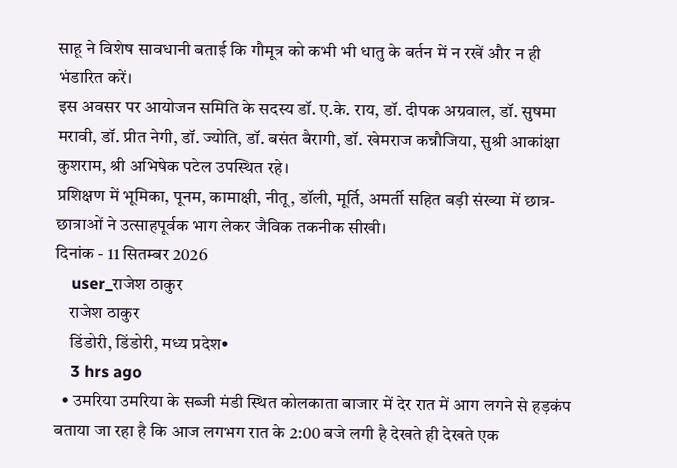साहू ने विशेष सावधानी बताई कि गौमूत्र को कभी भी धातु के बर्तन में न रखें और न ही भंडारित करें।
इस अवसर पर आयोजन समिति के सदस्य डॉ. ए.के. राय, डॉ. दीपक अग्रवाल, डॉ. सुषमा मरावी, डॉ. प्रीत नेगी, डॉ. ज्योति, डॉ. बसंत बैरागी, डॉ. खेमराज कन्नौजिया, सुश्री आकांक्षा कुशराम, श्री अभिषेक पटेल उपस्थित रहे।
प्रशिक्षण में भूमिका, पूनम, कामाक्षी, नीतू, डॉली, मूर्ति, अमर्ती सहित बड़ी संख्या में छात्र-छात्राओं ने उत्साहपूर्वक भाग लेकर जैविक तकनीक सीखी।
दिनांक - 11 सितम्बर 2026
    user_राजेश ठाकुर
    राजेश ठाकुर
    डिंडोरी, डिंडोरी, मध्य प्रदेश•
    3 hrs ago
  • उमरिया उमरिया के सब्जी मंडी स्थित कोलकाता बाजार में देर रात में आग लगने से हड़कंप बताया जा रहा है कि आज लगभग रात के 2:00 बजे लगी है देखते ही देखते एक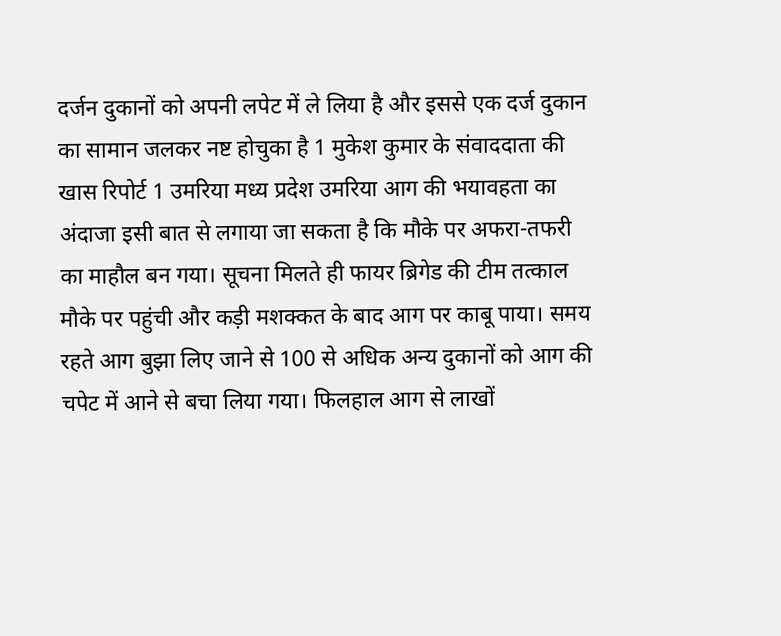दर्जन दुकानों को अपनी लपेट में ले लिया है और इससे एक दर्ज दुकान का सामान जलकर नष्ट होचुका है 1 मुकेश कुमार के संवाददाता की खास रिपोर्ट 1 उमरिया मध्य प्रदेश उमरिया आग की भयावहता का अंदाजा इसी बात से लगाया जा सकता है कि मौके पर अफरा-तफरी का माहौल बन गया। सूचना मिलते ही फायर ब्रिगेड की टीम तत्काल मौके पर पहुंची और कड़ी मशक्कत के बाद आग पर काबू पाया। समय रहते आग बुझा लिए जाने से 100 से अधिक अन्य दुकानों को आग की चपेट में आने से बचा लिया गया। फिलहाल आग से लाखों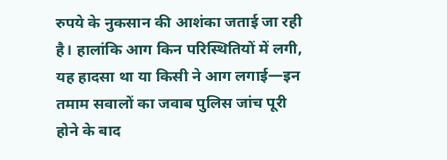रुपये के नुकसान की आशंका जताई जा रही है। हालांकि आग किन परिस्थितियों में लगी, यह हादसा था या किसी ने आग लगाई—इन तमाम सवालों का जवाब पुलिस जांच पूरी होने के बाद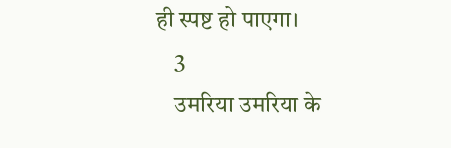ही स्पष्ट हो पाएगा।
    3
    उमरिया उमरिया के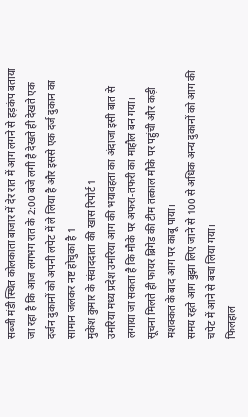सब्जी मंडी स्थित कोलकाता बाजार में देर रात में आग लगने से हड़कंप बताया जा रहा है कि आज लगभग रात के 2:00 बजे लगी है देखते ही देखते एक दर्जन दुकानों को अपनी लपेट में ले लिया है और इससे एक दर्ज दुकान का सामान जलकर नष्ट होचुका है 1
मुकेश कुमार के संवाददाता की खास रिपोर्ट 1
उमरिया मध्य प्रदेश उमरिया आग की भयावहता का अंदाजा इसी बात से लगाया जा सकता है कि मौके पर अफरा-तफरी का माहौल बन गया।
सूचना मिलते ही फायर ब्रिगेड की टीम तत्काल मौके पर पहुंची और कड़ी मशक्कत के बाद आग पर काबू पाया।
समय रहते आग बुझा लिए जाने से 100 से अधिक अन्य दुकानों को आग की चपेट में आने से बचा लिया गया।
फिलहाल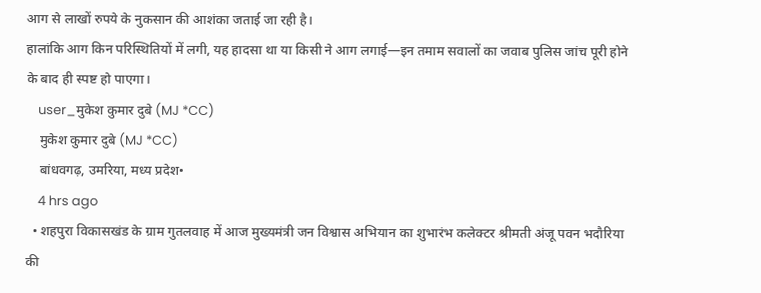आग से लाखों रुपये के नुकसान की आशंका जताई जा रही है।
हालांकि आग किन परिस्थितियों में लगी, यह हादसा था या किसी ने आग लगाई—इन तमाम सवालों का जवाब पुलिस जांच पूरी होने के बाद ही स्पष्ट हो पाएगा।
    user_मुकेश कुमार दुबे (MJ *CC)
    मुकेश कुमार दुबे (MJ *CC)
    बांधवगढ़, उमरिया, मध्य प्रदेश•
    4 hrs ago
  • शहपुरा विकासखंड के ग्राम गुतलवाह में आज मुख्यमंत्री जन विश्वास अभियान का शुभारंभ कलेक्टर श्रीमती अंजू पवन भदौरिया की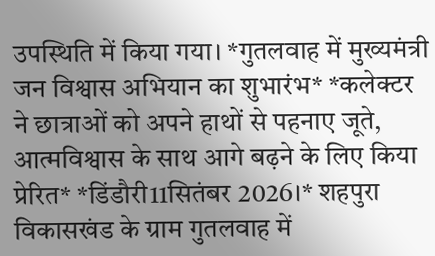उपस्थिति में किया गया। *गुतलवाह में मुख्यमंत्री जन विश्वास अभियान का शुभारंभ* *कलेक्टर ने छात्राओं को अपने हाथों से पहनाए जूते, आत्मविश्वास के साथ आगे बढ़ने के लिए किया प्रेरित* *डिंडौरी11सितंबर 2026।* शहपुरा विकासखंड के ग्राम गुतलवाह में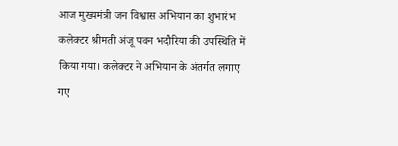आज मुख्यमंत्री जन विश्वास अभियान का शुभारंभ कलेक्टर श्रीमती अंजू पवन भदौरिया की उपस्थिति में किया गया। कलेक्टर ने अभियान के अंतर्गत लगाए गए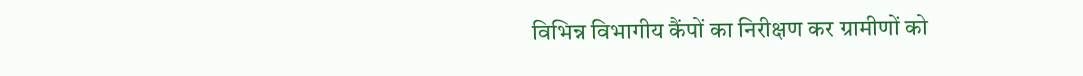विभिन्न विभागीय कैंपों का निरीक्षण कर ग्रामीणों को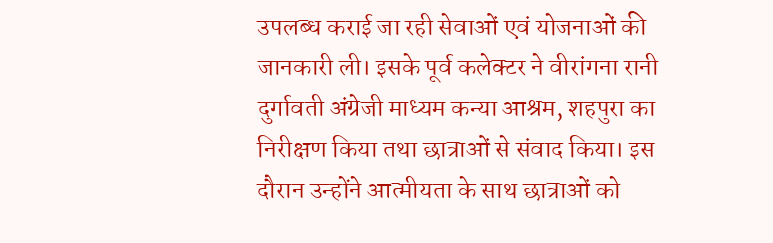उपलब्ध कराई जा रही सेवाओं एवं योजनाओं की जानकारी ली। इसके पूर्व कलेक्टर ने वीरांगना रानी दुर्गावती अंग्रेजी माध्यम कन्या आश्रम, शहपुरा का निरीक्षण किया तथा छात्राओं से संवाद किया। इस दौरान उन्होंने आत्मीयता के साथ छात्राओं को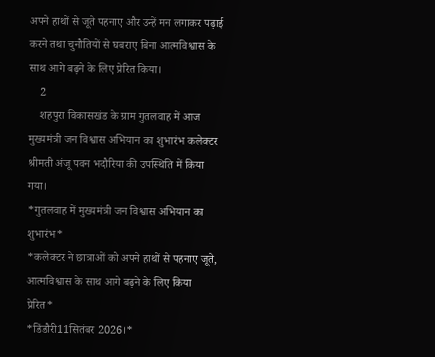अपने हाथों से जूते पहनाए और उन्हें मन लगाकर पढ़ाई करने तथा चुनौतियों से घबराए बिना आत्मविश्वास के साथ आगे बढ़ने के लिए प्रेरित किया।
    2
    शहपुरा विकासखंड के ग्राम गुतलवाह में आज मुख्यमंत्री जन विश्वास अभियान का शुभारंभ कलेक्टर श्रीमती अंजू पवन भदौरिया की उपस्थिति में किया गया।
*गुतलवाह में मुख्यमंत्री जन विश्वास अभियान का शुभारंभ*
*कलेक्टर ने छात्राओं को अपने हाथों से पहनाए जूते, आत्मविश्वास के साथ आगे बढ़ने के लिए किया प्रेरित*
*डिंडौरी11सितंबर 2026।*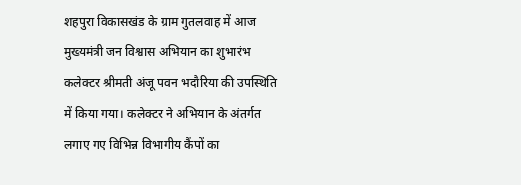शहपुरा विकासखंड के ग्राम गुतलवाह में आज मुख्यमंत्री जन विश्वास अभियान का शुभारंभ कलेक्टर श्रीमती अंजू पवन भदौरिया की उपस्थिति में किया गया। कलेक्टर ने अभियान के अंतर्गत लगाए गए विभिन्न विभागीय कैंपों का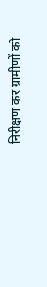निरीक्षण कर ग्रामीणों को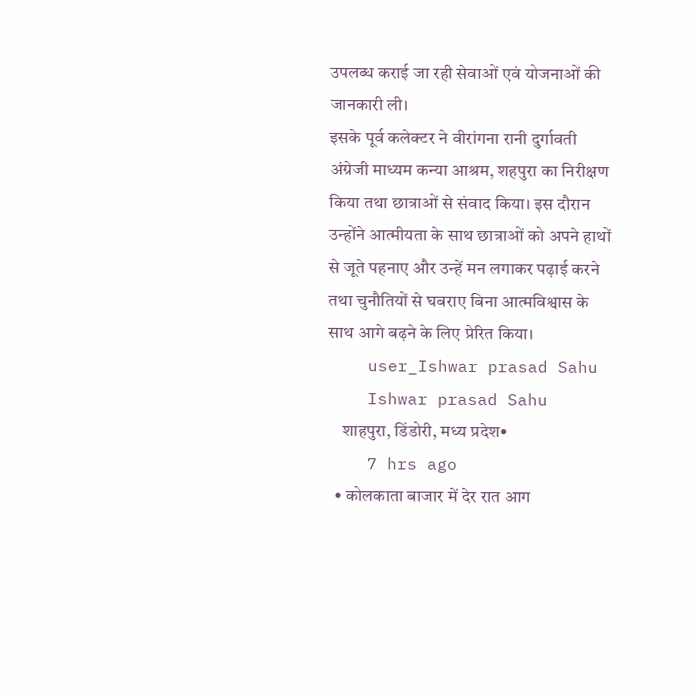उपलब्ध कराई जा रही सेवाओं एवं योजनाओं की जानकारी ली।
इसके पूर्व कलेक्टर ने वीरांगना रानी दुर्गावती अंग्रेजी माध्यम कन्या आश्रम, शहपुरा का निरीक्षण किया तथा छात्राओं से संवाद किया। इस दौरान उन्होंने आत्मीयता के साथ छात्राओं को अपने हाथों से जूते पहनाए और उन्हें मन लगाकर पढ़ाई करने तथा चुनौतियों से घबराए बिना आत्मविश्वास के साथ आगे बढ़ने के लिए प्रेरित किया।
    user_Ishwar prasad Sahu
    Ishwar prasad Sahu
    शाहपुरा, डिंडोरी, मध्य प्रदेश•
    7 hrs ago
  • कोलकाता बाजार में देर रात आग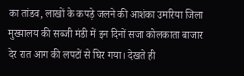का तांडव, लाखों के कपड़े जलने की आशंका उमरिया जिला मुख्यालय की सब्जी मंडी में इन दिनों सजा कोलकाता बाजार देर रात आग की लपटों से घिर गया। देखते ही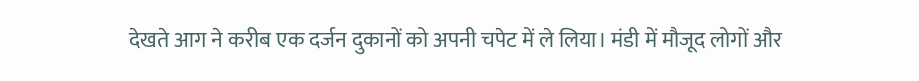देखते आग ने करीब एक दर्जन दुकानों को अपनी चपेट में ले लिया। मंडी में मौजूद लोगों और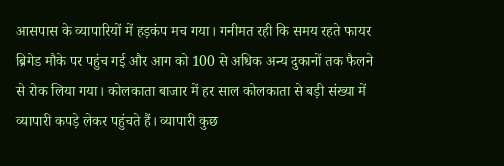आसपास के व्यापारियों में हड़कंप मच गया। गनीमत रही कि समय रहते फायर ब्रिगेड मौके पर पहुंच गई और आग को 100 से अधिक अन्य दुकानों तक फैलने से रोक लिया गया। कोलकाता बाजार में हर साल कोलकाता से बड़ी संख्या में व्यापारी कपड़े लेकर पहुंचते हैं। व्यापारी कुछ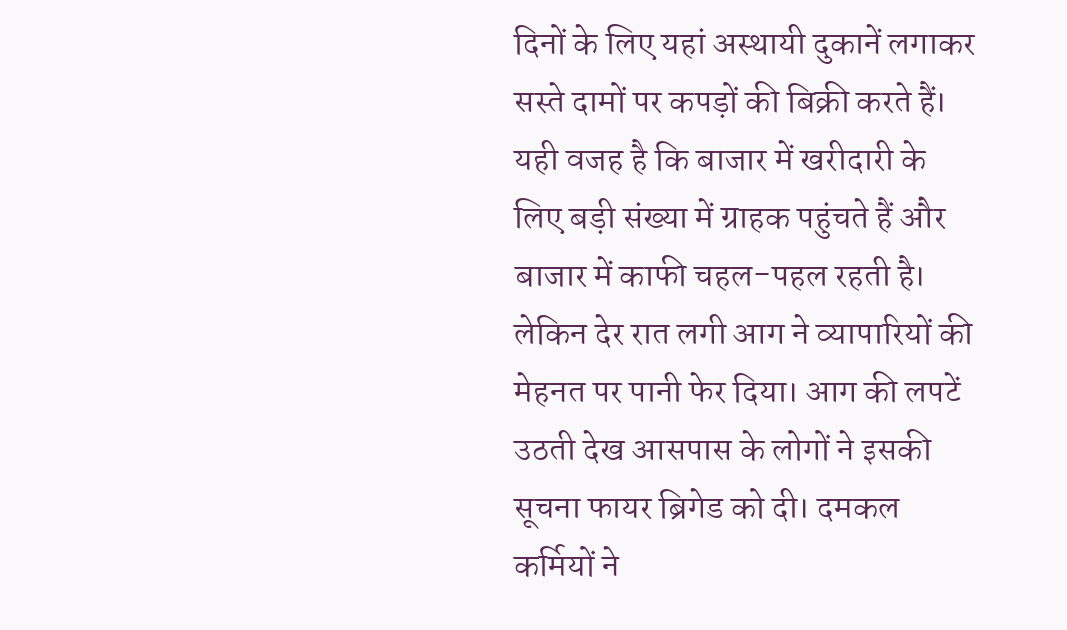दिनों के लिए यहां अस्थायी दुकानें लगाकर सस्ते दामों पर कपड़ों की बिक्री करते हैं। यही वजह है कि बाजार में खरीदारी के लिए बड़ी संख्या में ग्राहक पहुंचते हैं और बाजार में काफी चहल-पहल रहती है। लेकिन देर रात लगी आग ने व्यापारियों की मेहनत पर पानी फेर दिया। आग की लपटें उठती देख आसपास के लोगों ने इसकी सूचना फायर ब्रिगेड को दी। दमकल कर्मियों ने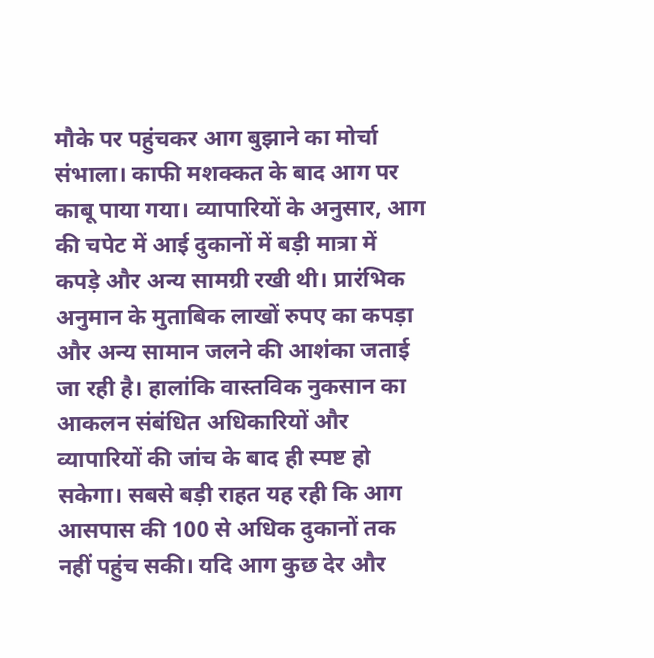मौके पर पहुंचकर आग बुझाने का मोर्चा संभाला। काफी मशक्कत के बाद आग पर काबू पाया गया। व्यापारियों के अनुसार, आग की चपेट में आई दुकानों में बड़ी मात्रा में कपड़े और अन्य सामग्री रखी थी। प्रारंभिक अनुमान के मुताबिक लाखों रुपए का कपड़ा और अन्य सामान जलने की आशंका जताई जा रही है। हालांकि वास्तविक नुकसान का आकलन संबंधित अधिकारियों और व्यापारियों की जांच के बाद ही स्पष्ट हो सकेगा। सबसे बड़ी राहत यह रही कि आग आसपास की 100 से अधिक दुकानों तक नहीं पहुंच सकी। यदि आग कुछ देर और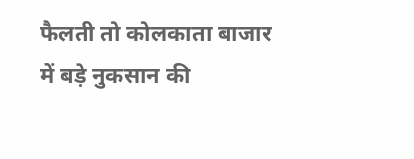फैलती तो कोलकाता बाजार में बड़े नुकसान की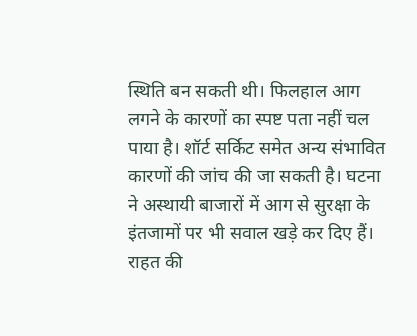स्थिति बन सकती थी। फिलहाल आग लगने के कारणों का स्पष्ट पता नहीं चल पाया है। शॉर्ट सर्किट समेत अन्य संभावित कारणों की जांच की जा सकती है। घटना ने अस्थायी बाजारों में आग से सुरक्षा के इंतजामों पर भी सवाल खड़े कर दिए हैं। राहत की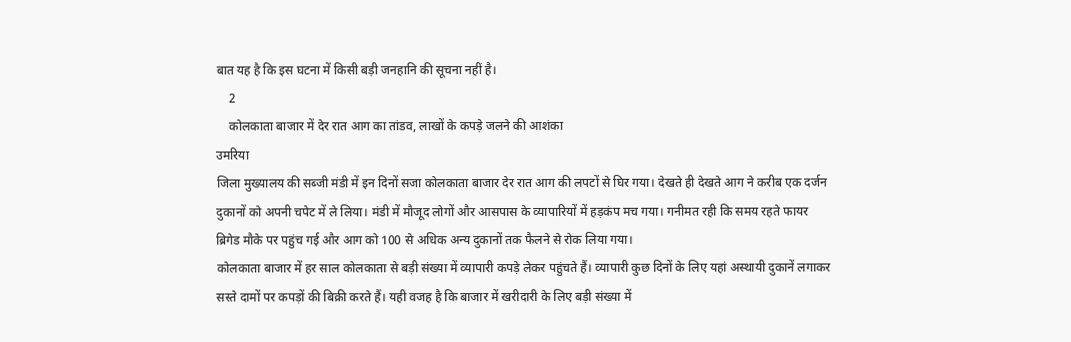बात यह है कि इस घटना में किसी बड़ी जनहानि की सूचना नहीं है।
    2
    कोलकाता बाजार में देर रात आग का तांडव, लाखों के कपड़े जलने की आशंका
उमरिया
जिला मुख्यालय की सब्जी मंडी में इन दिनों सजा कोलकाता बाजार देर रात आग की लपटों से घिर गया। देखते ही देखते आग ने करीब एक दर्जन दुकानों को अपनी चपेट में ले लिया। मंडी में मौजूद लोगों और आसपास के व्यापारियों में हड़कंप मच गया। गनीमत रही कि समय रहते फायर ब्रिगेड मौके पर पहुंच गई और आग को 100 से अधिक अन्य दुकानों तक फैलने से रोक लिया गया।
कोलकाता बाजार में हर साल कोलकाता से बड़ी संख्या में व्यापारी कपड़े लेकर पहुंचते हैं। व्यापारी कुछ दिनों के लिए यहां अस्थायी दुकानें लगाकर सस्ते दामों पर कपड़ों की बिक्री करते हैं। यही वजह है कि बाजार में खरीदारी के लिए बड़ी संख्या में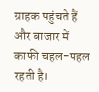ग्राहक पहुंचते हैं और बाजार में काफी चहल-पहल रहती है।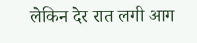लेकिन देर रात लगी आग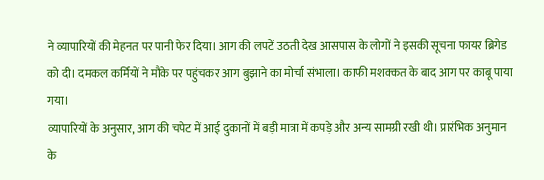ने व्यापारियों की मेहनत पर पानी फेर दिया। आग की लपटें उठती देख आसपास के लोगों ने इसकी सूचना फायर ब्रिगेड को दी। दमकल कर्मियों ने मौके पर पहुंचकर आग बुझाने का मोर्चा संभाला। काफी मशक्कत के बाद आग पर काबू पाया गया।
व्यापारियों के अनुसार, आग की चपेट में आई दुकानों में बड़ी मात्रा में कपड़े और अन्य सामग्री रखी थी। प्रारंभिक अनुमान के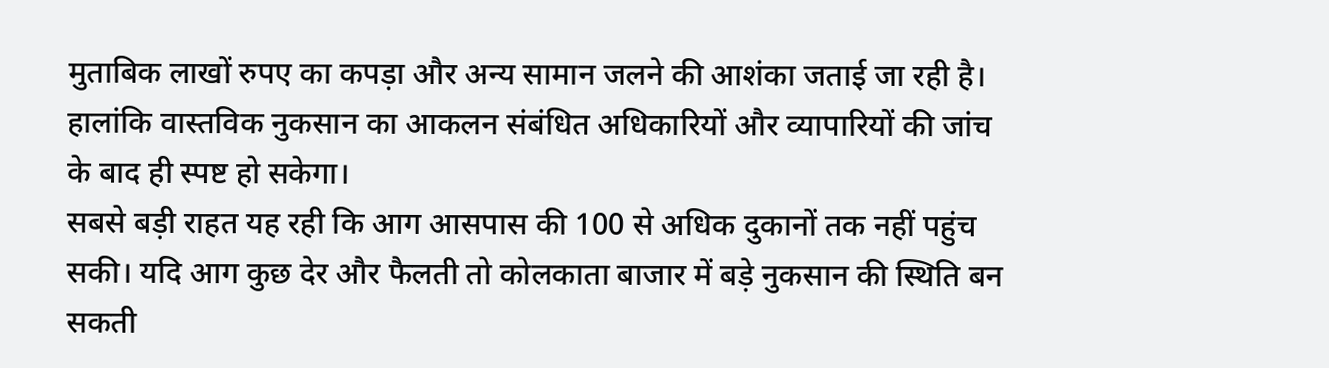मुताबिक लाखों रुपए का कपड़ा और अन्य सामान जलने की आशंका जताई जा रही है। हालांकि वास्तविक नुकसान का आकलन संबंधित अधिकारियों और व्यापारियों की जांच के बाद ही स्पष्ट हो सकेगा।
सबसे बड़ी राहत यह रही कि आग आसपास की 100 से अधिक दुकानों तक नहीं पहुंच सकी। यदि आग कुछ देर और फैलती तो कोलकाता बाजार में बड़े नुकसान की स्थिति बन सकती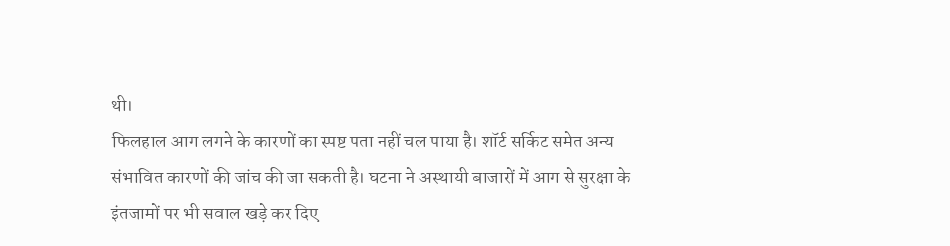थी।
फिलहाल आग लगने के कारणों का स्पष्ट पता नहीं चल पाया है। शॉर्ट सर्किट समेत अन्य संभावित कारणों की जांच की जा सकती है। घटना ने अस्थायी बाजारों में आग से सुरक्षा के इंतजामों पर भी सवाल खड़े कर दिए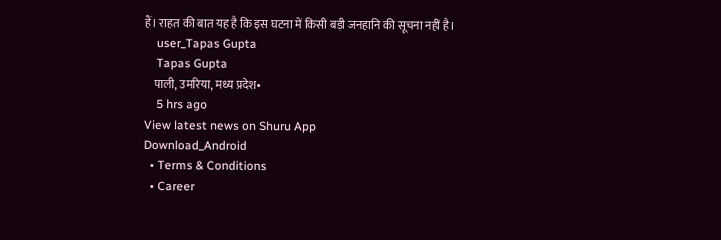हैं। राहत की बात यह है कि इस घटना में किसी बड़ी जनहानि की सूचना नहीं है।
    user_Tapas Gupta
    Tapas Gupta
    पाली, उमरिया, मध्य प्रदेश•
    5 hrs ago
View latest news on Shuru App
Download_Android
  • Terms & Conditions
  • Career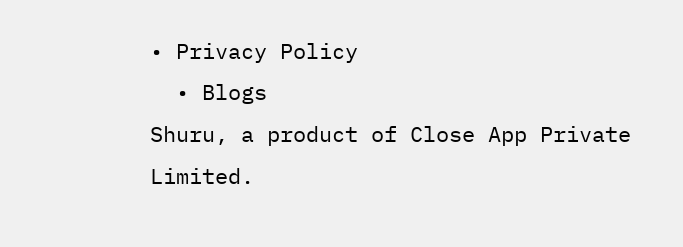• Privacy Policy
  • Blogs
Shuru, a product of Close App Private Limited.